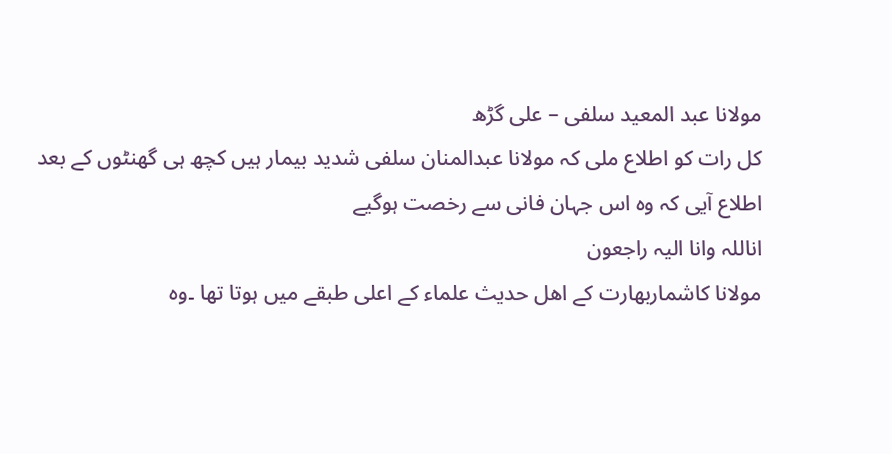مولانا عبد المعید سلفی – علی گڑھ
کل رات کو اطلاع ملی کہ مولانا عبدالمنان سلفی شدید بیمار ہیں کچھ ہی گھنٹوں کے بعد اطلاع آیی کہ وہ اس جہان فانی سے رخصت ہوگیے
اناللہ وانا الیہ راجعون
مولانا کاشماربھارت کے اھل حدیث علماء کے اعلی طبقے میں ہوتا تھا ۔وہ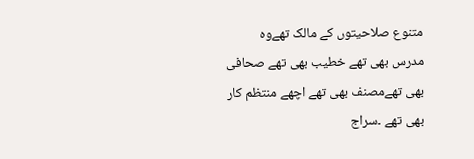متنوع صلاحیتوں کے مالک تھےوہ مدرس بھی تھے خطیب بھی تھے صحافی بھی تھےمصنف بھی تھے اچھے منتظم کار بھی تھے ۔سراج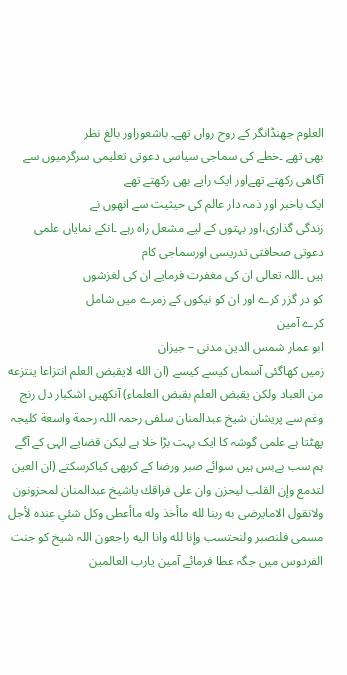العلوم جھنڈانگر کے روح رواں تھے۔ باشعوراور بالغ نظر
بھی تھے ۔خطے کی سماجی سیاسی دعوتی تعلیمی سرگرمیوں سے آگاھی رکھتے تھےاور ایک رایے بھی رکھتے تھے
ایک باخبر اور ذمہ دار عالم کی حیثیت سے انھوں نے
زندگی گذاری،اور بہتوں کے لیے مشعل راہ رہے ۔انکے نمایاں علمی دعوتی صحافتی تدریسی اورسماجی کام
ہیں ۔اللہ تعالی ان کی مغفرت فرمایے ان کی لغزشوں
کو در گزر کرے اور ان کو نیکوں کے زمرے میں شامل
کرے آمین
ابو عمار شمس الدین مدنی – جیزان
زمیں کھاگئی آسماں کیسے کیسے (ان الله لايقبض العلم انتزاعا ينتزعه من العباد ولكن يقبض العلم بقبض العلماء) آنکھیں اشکبار دل رنج وغم سے پریشان شیخ عبدالمنان سلفی رحمہ اللہ رحمة واسعة کلیجہ پھٹتا ہے علمی گوشہ کا ایک بہت بڑا خلا ہے لیکن قضایے الہی کے آگے ہم سب بےبس ہیں سوائے صبر ورضا کے کربھی کیاکرسکتے (ان العين لتدمع وإن القلب ليحزن وان على فراقك ياشيخ عبدالمنان لمحزونون ولانقول الامايرضى به ربنا لله ماأخذ وله ماأعطى وكل شئي عنده لأجل مسمى فلنصبر ولنحتسب وإنا لله وانا اليه راجعون اللہ شیخ کو جنت الفردوس میں جگہ عطا فرمائے آمین یارب العالمین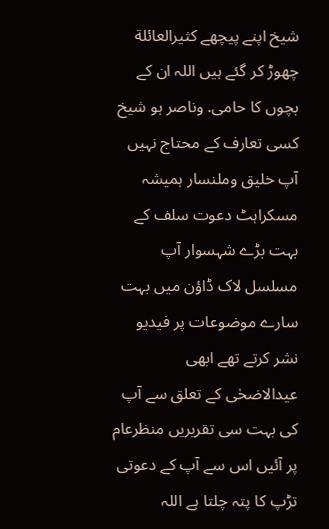شيخ اپنے پیچھے کثیرالعائلة چھوڑ کر گئے ہیں اللہ ان کے بچوں کا حامی. وناصر ہو شیخ کسی تعارف کے محتاج نہیں آپ خلیق وملنسار ہمیشہ مسکراہٹ دعوت سلف کے بہت بڑے شہسوار آپ مسلسل لاک ڈاؤن میں بہت سارے موضوعات پر فیدیو نشر کرتے تھے ابھی عیدالاضحٰی کے تعلق سے آپ کی بہت سی تقریریں منظرعام پر آئیں اس سے آپ کے دعوتی تڑپ کا پتہ چلتا ہے اللہ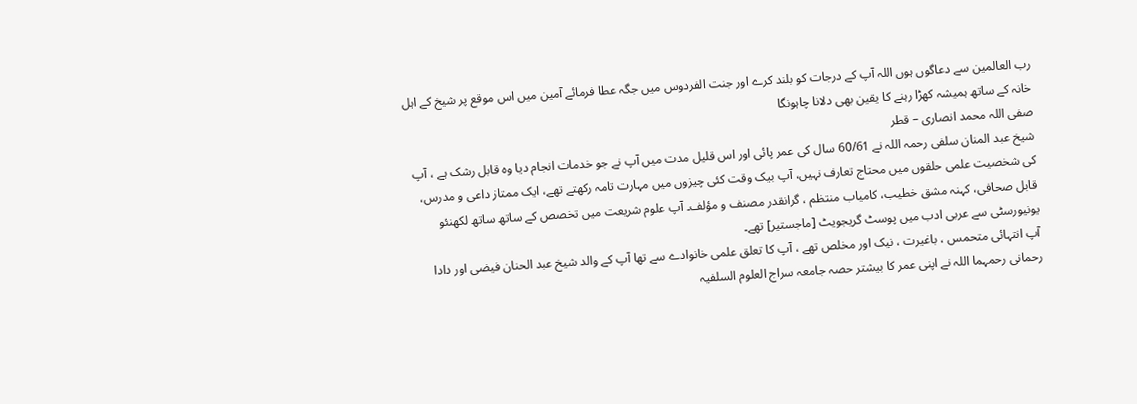رب العالمین سے دعاگوں ہوں اللہ آپ کے درجات کو بلند کرے اور جنت الفردوس میں جگہ عطا فرمائے آمین میں اس موقع پر شیخ کے اہل خانہ کے ساتھ ہمیشہ کھڑا رہنے کا یقین بھی دلانا چاہونگا
صفی اللہ محمد انصاری – قطر
شیخ عبد المنان سلفی رحمہ اللہ نے 60/61 سال کی عمر پائی اور اس قلیل مدت میں آپ نے جو خدمات انجام دیا وہ قابل رشک ہے ، آپ کی شخصیت علمی حلقوں میں محتاج تعارف نہیں، آپ بیک وقت کئی چیزوں میں مہارت تامہ رکھتے تھے، ایک ممتاز داعی و مدرس، قابل صحافی، کہنہ مشق خطیب، کامیاب منتظم ، گرانقدر مصنف و مؤلف۔ آپ علوم شریعت میں تخصص کے ساتھ ساتھ لکھنئو یونیورسٹی سے عربی ادب میں پوسٹ گریجویٹ [ماجستیر] تھے۔
آپ انتہائی متحمس ، باغیرت ، نیک اور مخلص تھے ، آپ کا تعلق علمی خانوادے سے تھا آپ کے والد شیخ عبد الحنان فیضی اور دادا رحمانی رحمہما اللہ نے اپنی عمر کا بیشتر حصہ جامعہ سراج العلوم السلفیہ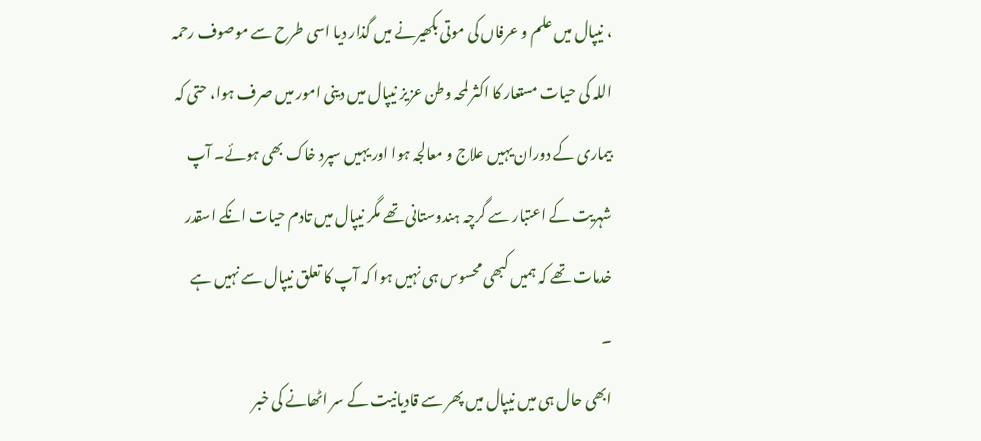، نیپال میں علم و عرفاں کی موتی بکھیرنے میں گذار دیا اسی طرح سے موصوف رحمہ اللہ کی حیات مستعار کا اکثر لمحہ وطن عزیز نیپال میں دینی امور میں صرف ہوا، حتی کہ بیماری کے دوران یہیں علاج و معالجہ ہوا اور یہیں سپرد خاک بھی ہوئے۔ آپ شہریت کے اعتبار سے گرچہ ہندوستانی تھے مگر نیپال میں تادم حیات انکے اسقدر خدمات تھے کہ ہمیں کبھی محسوس ہی نہیں ہوا کہ آپ کا تعلق نیپال سے نہیں ہے ۔
ابھی حال ہی میں نیپال میں پھر سے قادیانیت کے سر اٹھانے کی خبر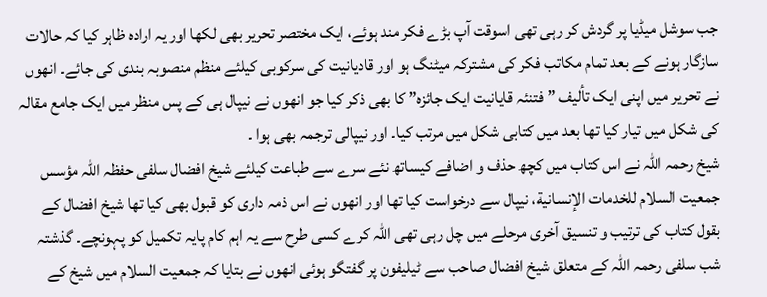جب سوشل میڈیا پر گردش کر رہی تھی اسوقت آپ بڑے فکر مند ہوئے، ایک مختصر تحریر بھی لکھا اور یہ ارادہ ظاہر کیا کہ حالات سازگار ہونے کے بعد تمام مکاتب فکر کی مشترکہ میٹنگ ہو اور قادیانیت کی سرکوبی کیلئے منظم منصوبہ بندی کی جائے۔ انھوں نے تحریر میں اپنی ایک تأليف ” فتنئہ قایانیت ایک جائزہ” کا بھی ذکر کیا جو انھوں نے نیپال ہی کے پس منظر میں ایک جامع مقالہ کی شکل میں تیار کیا تھا بعد میں کتابی شکل میں مرتب کیا۔ اور نیپالی ترجمہ بھی ہوا ۔
شیخ رحمہ اللہ نے اس کتاب میں کچھ حذف و اضافے کیساتھ نئے سرے سے طباعت کیلئے شیخ افضال سلفی حفظہ اللہ مؤسس جمعیت السلام للخدمات الإنسانية، نيپال سے درخواست کیا تھا اور انھوں نے اس ذمہ داری کو قبول بھی کیا تھا شيخ افضال کے بقول کتاب کی ترتیب و تنسیق آخری مرحلے میں چل رہی تھی اللہ کرے کسی طرح سے یہ اہم کام پایہ تکمیل کو پہونچے۔ گذشتہ شب سلفی رحمہ اللہ کے متعلق شیخ افضال صاحب سے ٹیلیفون پر گفتگو ہوئی انھوں نے بتایا کہ جمعیت السلام میں شیخ کے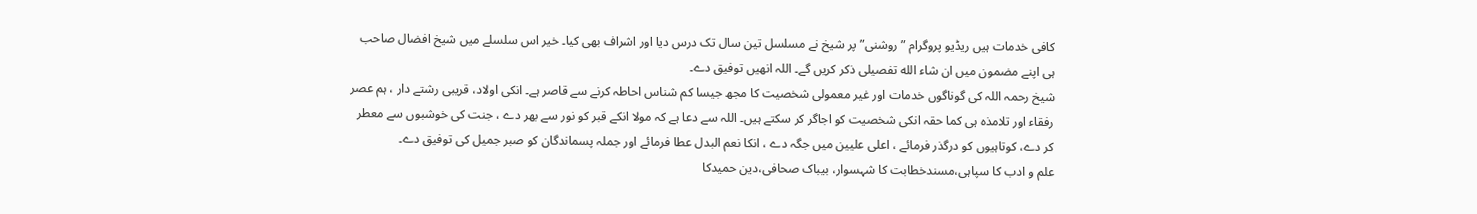کافی خدمات ہیں ریڈیو پروگرام ” روشنی” پر شیخ نے مسلسل تین سال تک درس دیا اور اشراف بھی کیا۔ خیر اس سلسلے میں شیخ افضال صاحب ہی اپنے مضمون میں ان شاء الله تفصیلی ذکر کریں گے۔ اللہ انھیں توفیق دے۔
شیخ رحمہ اللہ کی گوناگوں خدمات اور غیر معمولی شخصیت کا مجھ جیسا کم شناس احاطہ کرنے سے قاصر ہے۔ انکی اولاد، قریبی رشتے دار ، ہم عصر رفقاء اور تلامذہ ہی کما حقہ انکی شخصیت کو اجاگر کر سکتے ہیں۔ اللہ سے دعا ہے کہ مولا انکے قبر کو نور سے بھر دے ، جنت کی خوشبوں سے معطر کر دے، کوتاہیوں کو درگذر فرمائے ، اعلی علیین میں جگہ دے ، انکا نعم البدل عطا فرمائے اور جملہ پسماندگان کو صبر جمیل کی توفیق دے۔
علم و ادب کا سپاہی،مسندخطابت کا شہسوار، بیباک صحافی،دین حمیدکا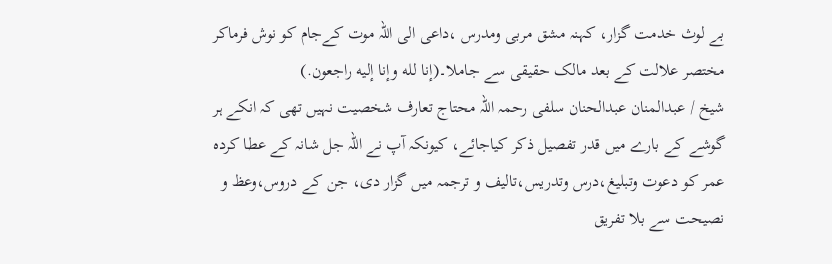بے لوث خدمت گزار، کہنہ مشق مربی ومدرس ،داعی الی اللہ موت کےجام کو نوش فرماکر مختصر علالت کے بعد مالک حقیقی سے جاملا۔(إنا لله وإنا إليه راجعون.)
شیخ / عبدالمنان عبدالحنان سلفی رحمہ اللہ محتاج تعارف شخصیت نہیں تھی کہ انکے ہر گوشے کے بارے میں قدر تفصیل ذکر کیاجائے، کیونکہ آپ نے اللہ جل شانہ کے عطا کردہ عمر کو دعوت وتبلیغ،درس وتدریس،تالیف و ترجمہ میں گزار دی، جن کے دروس،وعظ و نصیحت سے بلا تفریق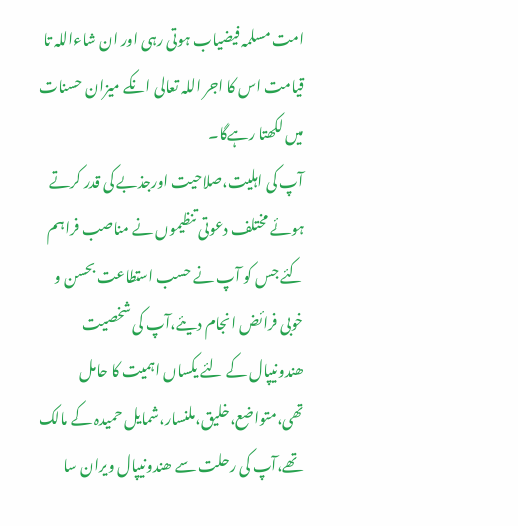امت مسلمہ فیضیاب ہوتی رہی اور ان شاءاللہ تا قیامت اس کا اجر اللہ تعالی انکے میزان حسنات میں لکھتا رہےگا۔
آپ کی اہلیت،صلاحیت اورجذبے کی قدر کرتے ہوئے مختلف دعوتی تنظیموں نے مناصب فراہم کئے جس کو آپ نے حسب استطاعت بحسن و خوبی فرائض انجام دیئے،آپ کی شخصیت ھندونیپال کے لئے یکساں اہمیت کا حامل تھی،متواضع،خلیق،ملنسار،شمایل حمیدہ کے مالک تھے،آپ کی رحلت سے ھندونیپال ویران سا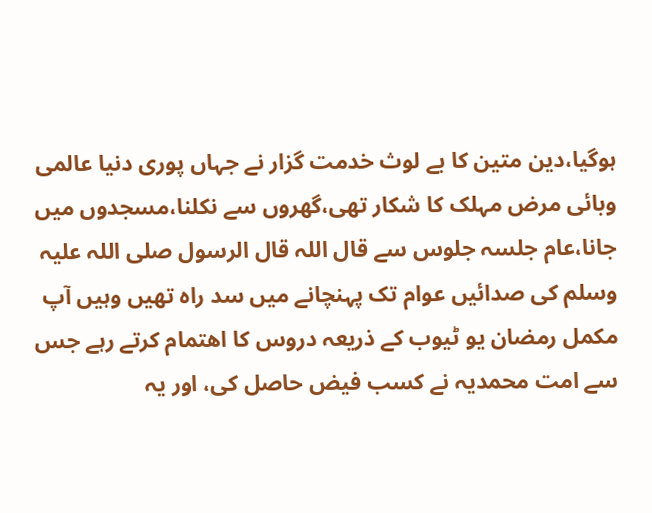ہوگیا،دین متین کا بے لوث خدمت گزار نے جہاں پوری دنیا عالمی وبائی مرض مہلک کا شکار تھی،گھروں سے نکلنا،مسجدوں میں جانا،عام جلسہ جلوس سے قال اللہ قال الرسول صلی اللہ علیہ وسلم کی صدائیں عوام تک پہنچانے میں سد راہ تھیں وہیں آپ مکمل رمضان یو ٹیوب کے ذریعہ دروس کا اھتمام کرتے رہے جس سے امت محمدیہ نے کسب فیض حاصل کی، اور یہ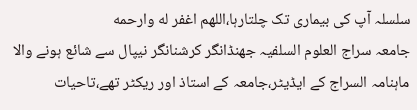سلسلہ آپ کی بیماری تک چلتارہا،اللهم اغفر له وارحمه
جامعہ سراج العلوم السلفیہ جھنڈانگر کرشنانگر نیپال سے شائع ہونے والا ماہنامہ السراج کے ایڈیٹر،جامعہ کے استاذ اور ریکٹر تھے،تاحیات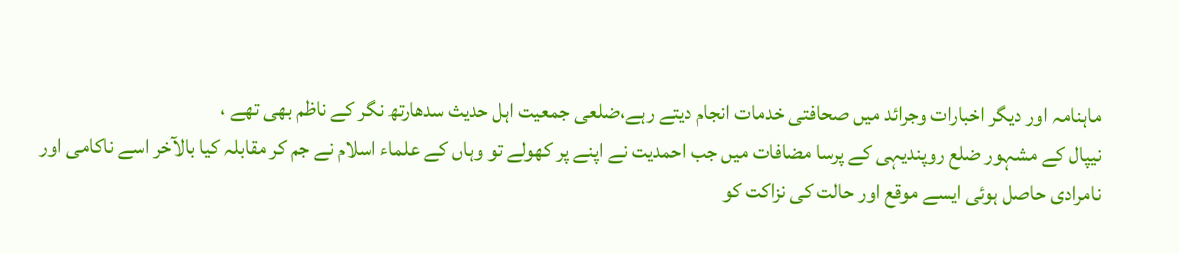ماہنامہ اور دیگر اخبارات وجرائد میں صحافتی خدمات انجام دیتے رہے،ضلعی جمعیت اہل حدیث سدھارتھ نگر کے ناظم بھی تھے ،
نیپال کے مشہور ضلع روپندیہی کے پرسا مضافات میں جب احمدیت نے اپنے پر کھولے تو وہاں کے علماء اسلام نے جم کر مقابلہ کیا بالآخر اسے ناکامی اور نامرادی حاصل ہوئی ایسے موقع اور حالت کی نزاکت کو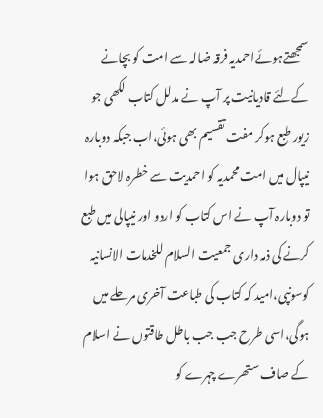سمجھتےہوئےاحمدیہ فرقہ ضالہ سے امت کو بچانے کےلئے قادیانیت پر آپ نے مدلل کتاب لکھی جو زیور طبع ہوکر مفت تقسیم بھی ہوئی،اب جبکہ دوبارہ نیپال میں امت محمدیہ کو احمدیت سے خطرہ لاحق ہوا تو دوبارہ آپ نے اس کتاب کو اردو اور نیپالی میں طبع کرنے کی ذمہ داری جمعیت السلام للخدمات الانسانیہ کوسونپی،امید کہ کتاب کی طباعت آخری مرحلے میں ہوگی،اسی طرح جب جب باطل طاقتوں نے اسلام کے صاف ستھرے چہرے کو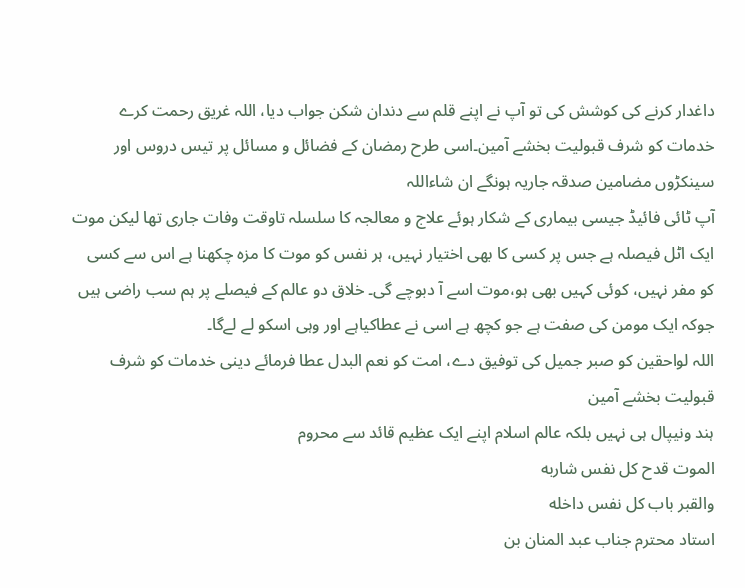داغدار کرنے کی کوشش کی تو آپ نے اپنے قلم سے دندان شکن جواب دیا، اللہ غریق رحمت کرے خدمات کو شرف قبولیت بخشے آمین۔اسی طرح رمضان کے فضائل و مسائل پر تیس دروس اور سینکڑوں مضامین صدقہ جاریہ ہونگے ان شاءاللہ
آپ ٹائی فائیڈ جیسی بیماری کے شکار ہوئے علاج و معالجہ کا سلسلہ تاوقت وفات جاری تھا لیکن موت ایک اٹل فیصلہ ہے جس پر کسی کا بھی اختیار نہیں، ہر نفس کو موت کا مزہ چکھنا ہے اس سے کسی کو مفر نہیں، کوئی کہیں بھی ہو،موت اسے آ دبوچے گی۔ خلاق دو عالم کے فیصلے پر ہم سب راضی ہیں جوکہ ایک مومن کی صفت ہے جو کچھ ہے اسی نے عطاکیاہے اور وہی اسکو لے لےگا۔
اللہ لواحقین کو صبر جمیل کی توفیق دے، امت کو نعم البدل عطا فرمائے دینی خدمات کو شرف قبولیت بخشے آمین
ہند ونیپال ہی نہیں بلکہ عالم اسلام اپنے ایک عظیم قائد سے محروم
الموت قدح کل نفس شاربه
والقبر باب کل نفس داخله
استاد محترم جناب عبد المنان بن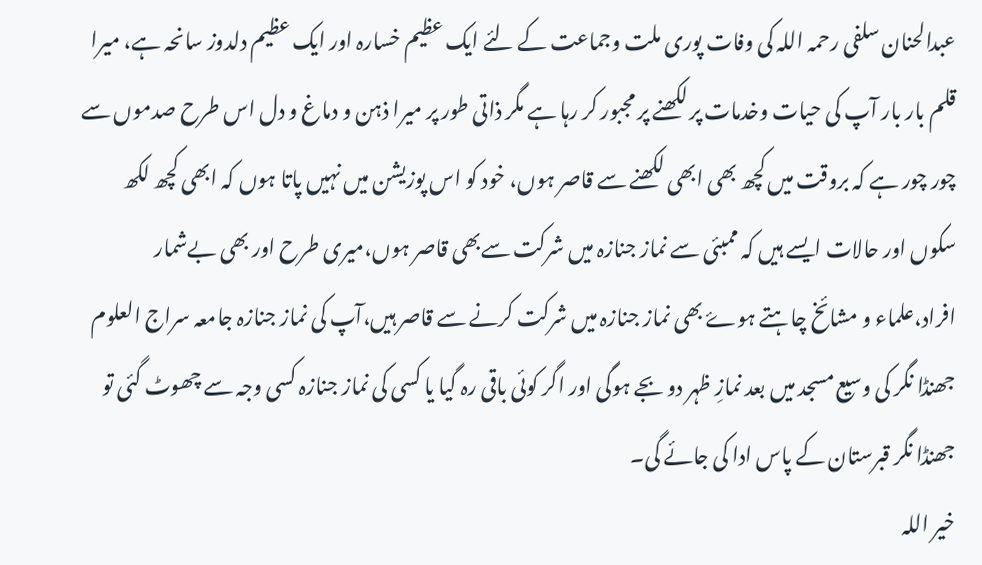عبدالحنان سلفی رحمہ اللہ کی وفات پوری ملت وجماعت کے لئے ایک عظیم خسارہ اور ایک عظیم دلدوز سانحہ ہے، میرا قلم بار بار آپ کی حیات وخدمات پر لکھنے پر مجبور کر رہا ہے مگر ذاتی طور پر میرا ذہن و دماغ و دل اس طرح صدموں سے چور چور ہے کہ بروقت میں کچھ بھی ابھی لکھنے سے قاصر ہوں، خود کو اس پوزیشن میں نہیں پاتا ہوں کہ ابھی کچھ لکھ سکوں اور حالات ایسے ہیں کہ ممبئی سے نماز جنازہ میں شرکت سےبھی قاصر ہوں،میری طرح اور بھی بےشمار افراد،علماء و مشائخ چاہتے ہوۓ بھی نماز جنازہ میں شرکت کرنے سے قاصر ہیں،آپ کی نماز جنازہ جامعہ سراج العلوم جھنڈا نگر کی وسیع مسجد میں بعد نمازِ ظہر دو بجے ہوگی اور اگر کوئی باقی رہ گیا یا کسی کی نماز جنازہ کسی وجہ سے چھوٹ گئی تو جھنڈا نگر قبرستان کے پاس ادا کی جائے گی۔
خیر اللہ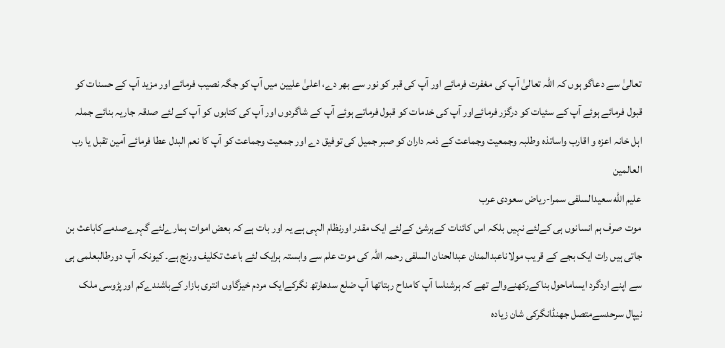تعالیٰ سے دعاگو ہوں کہ اللہ تعالیٰ آپ کی مغفرت فرمائے اور آپ کی قبر کو نور سے بھر دے، اعلیٰ علیین میں آپ کو جگہ نصیب فرمائے اور مزید آپ کے حسنات کو قبول فرمائے ہوئے آپ کے سئیات کو درگزر فرمائےاور آپ کی خدمات کو قبول فرماتے ہوئے آپ کے شاگردوں اور آپ کی کتابوں کو آپ کے لئے صدقہ جاریہ بنائے جملہ اہل خانہ اعزہ و اقارب واساتذہ وطلبہ وجمعیت وجماعت کے ذمہ داران کو صبر جمیل کی توفیق دے اور جمعیت وجماعت کو آپ کا نعم البدل عطا فرمائے آمین تقبل یا رب العالمین
علیم الله سعيدالسلفی سمرا-ریاض سعودی عرب
موت صرف ہم انسانوں ہی کےلئے نہیں بلکہ اس کائنات کےہرشئ کےلئے ایک مقدر اورنظام الہی ہے یہ اور بات ہے کہ بعض اموات ہمارےلئے گہرےصدمےکاباعث بن جاتی ہیں رات ایک بجے کے قریب مولاناعبدالمنان عبدالحنان السلفی رحمہ اللہ کی موت علم سے وابستہ ہرایک لئے باعث تکلیف ورنج ہے۔ کیونکہ آپ دورطالبعلمی ہی سے اپنے اردگرد ایساماحول بناکےرکھنےوالے تھے کہ ہرشناسا آپ کامداح رہتاتھا آپ ضلع سدھارتھ نگرکےایک مردم خیزگاوں انتری بازار کےباشندےکم اورپڑوسی ملک نیپال سرحدسےمتصل جھنڈانگرکی شان زیادہ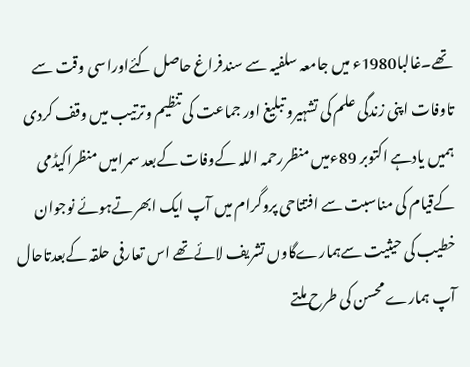تھے۔غالبا1980ء میں جامعہ سلفیہ سے سندفراغ حاصل کئےاوراسی وقت سے تاوفات اپنی زندگی علم کی تشہیرو تبلیغ اور جماعت کی تنظیم وترتیب میں وقف کردی ہمیں یادہے اکتوبر 89ءمیں منظررحمہ اللہ کےوفات کےبعد سمرامیں منظراکیڈمی کےقیام کی مناسبت سے افتتاحی پروگرام میں آپ ایک ابھرتےہوئے نوجوان خطیب کی حیثیت سےہمارےگاوں تشریف لائےتھے اس تعارفی حلقہ کےبعدتاحال آپ ہمارے محسن کی طرح ملتے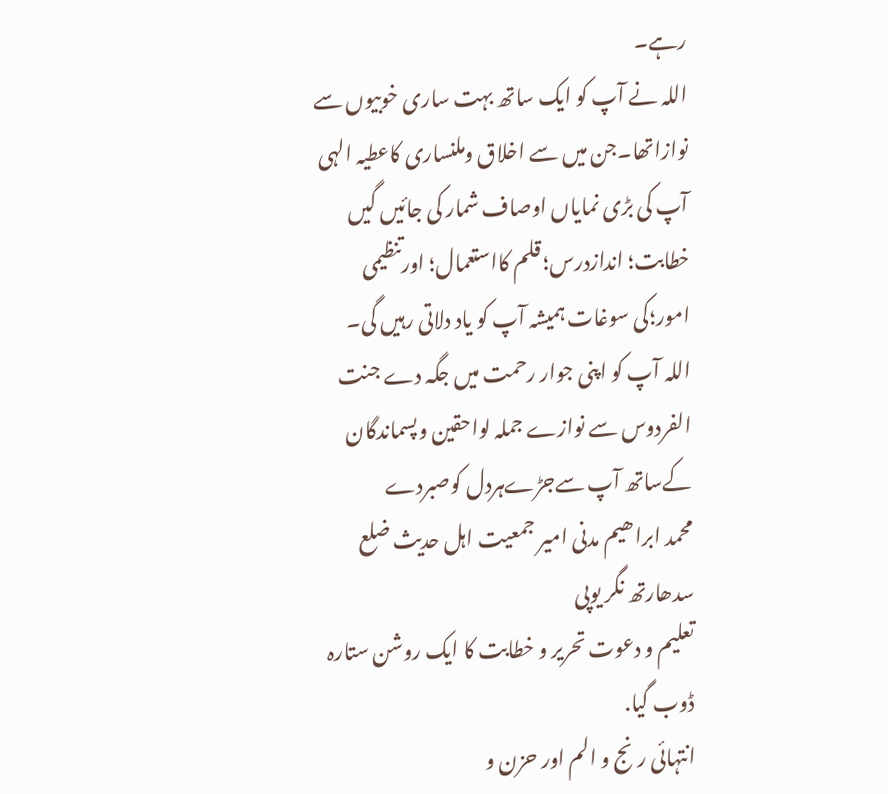رہے۔
اللہ نے آپ کو ایک ساتھ بہت ساری خوبیوں سے نوازاتھا۔جن میں سے اخلاق وملنساری کاعطیہ الہی آپ کی بڑی نمایاں اوصاف شمار کی جائیں گیں خطابت؛ اندازدرس؛ قلم کااستعمال؛ اورتنظیمی امور؛کی سوغات ہمیشہ آپ کو یاد دلاتی رہیں گی۔
اللہ آپ کو اپنی جوار رحمت میں جگہ دے جنت الفردوس سے نوازے جملہ لواحقین وپسماندگان کےساتھ آپ سےجڑےہردل کوصبردے
محمد ابراھیم مدنی امیر جمعیت اہل حدیث ضلع سدھارتھ نگر یوپی
تعلیم و دعوت تحریر و خطابت کا ایک روشن ستارہ ڈوب گیا.
انتہائی رنج و الم اور حزن و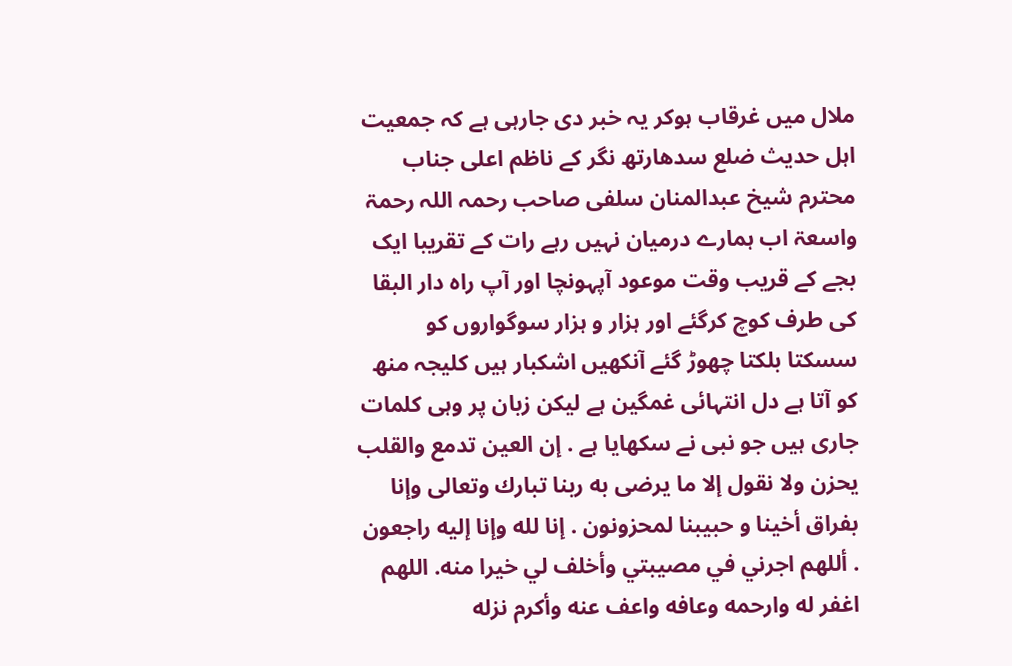ملال میں غرقاب ہوکر یہ خبر دی جارہی ہے کہ جمعیت اہل حدیث ضلع سدھارتھ نگر کے ناظم اعلی جناب محترم شیخ عبدالمنان سلفی صاحب رحمہ اللہ رحمۃ واسعۃ اب ہمارے درمیان نہیں رہے رات کے تقريبا ایک بجے کے قریب وقت موعود آپہونچا اور آپ راہ دار البقا کی طرف کوچ کرگئے اور ہزار و ہزار سوگواروں کو سسکتا بلکتا چھوڑ گئے آنکھیں اشکبار ہیں کلیجہ منھ کو آتا ہے دل انتہائی غمگین ہے لیکن زبان پر وہی کلمات جاری ہیں جو نبی نے سکھایا ہے . إن العين تدمع والقلب يحزن ولا نقول إلا ما يرضى به ربنا تبارك وتعالى وإنا بفراق أخينا و حبيبنا لمحزونون . إنا لله وإنا إليه راجعون . أللهم اجرني في مصيبتي وأخلف لي خيرا منه. اللهم اغفر له وارحمه وعافه واعف عنه وأكرم نزله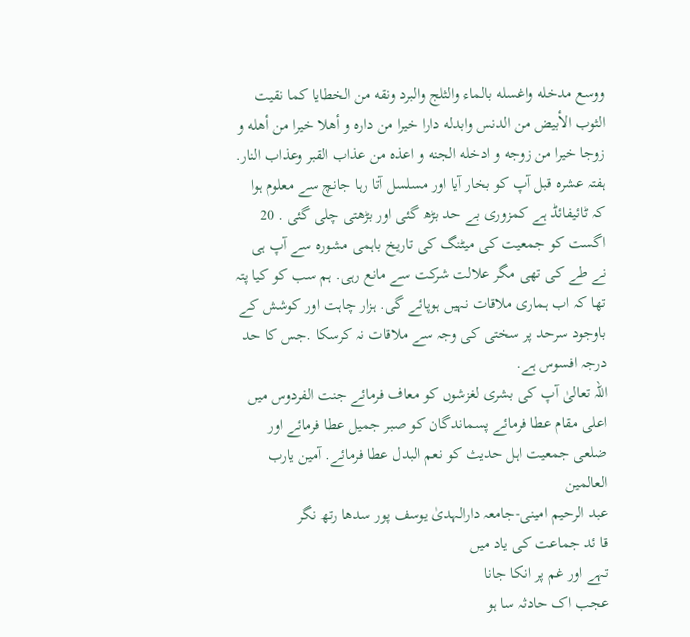ووسع مدخله واغسله بالماء والثلج والبرد ونقه من الخطايا كما نقيت الثوب الأبيض من الدنس وابدله دارا خيرا من داره و أهلا خيرا من أهله و زوجا خيرا من زوجه و ادخله الجنه و اعذه من عذاب القبر وعذاب النار.
ہفتہ عشرہ قبل آپ کو بخار آیا اور مسلسل آتا رہا جانچ سے معلوم ہوا کہ ٹائیفائڈ ہے کمزوری بے حد بڑھ گئی اور بڑھتی چلی گئی . 20 اگست کو جمعیت کی میٹنگ کی تاریخ باہمی مشورہ سے آپ ہی نے طے کی تھی مگر علالت شرکت سے مانع رہی. ہم سب کو کیا پتہ تھا کہ اب ہماری ملاقات نہیں ہوپائے گی. ہزار چاہت اور کوشش کے باوجود سرحد پر سختی کی وجہ سے ملاقات نہ کرسکا .جس کا حد درجہ افسوس ہے.
اللہ تعالیٰ آپ کی بشری لغزشوں کو معاف فرمائے جنت الفردوس میں اعلی مقام عطا فرمائے پسماندگان کو صبر جمیل عطا فرمائے اور ضلعی جمعیت اہل حدیث کو نعم البدل عطا فرمائے. آمین یارب العالمین
عبد الرحیم امینی-جامعہ دارالہدیٰ یوسف پور سدھا رتھ نگر
قا ئد جماعت کی یاد میں
تہے اور غم پر انکا جانا
عجب اک حادثہ سا ہو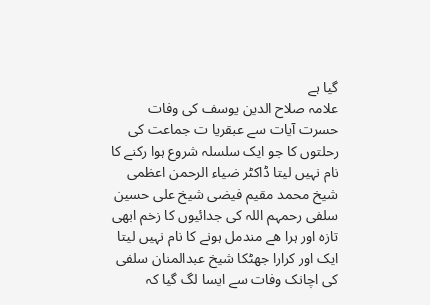گیا ہے
علامہ صلاح الدین یوسف کی وفات حسرت آیات سے عبقریا ت جماعت کی رحلتوں کا جو ایک سلسلہ شروع ہوا رکنے کا نام نہیں لیتا ڈاکٹر ضیاء الرحمن اعظمی شیخ محمد مقیم فیضی شیخ علی حسین سلفی رحمہم اللہ کی جدائیوں کا زخم ابھی تازہ اور ہرا ھے مندمل ہونے کا نام نہیں لیتا ایک اور کرارا جھٹکا شیخ عبدالمنان سلفی کی اچانک وفات سے ایسا لگ گیا کہ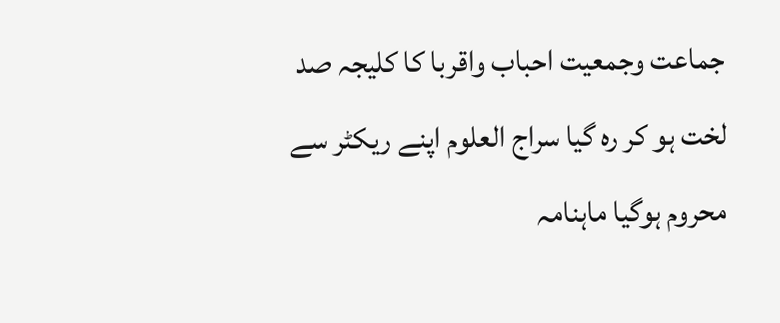جماعت وجمعیت احباب واقربا کا کلیجہ صد لخت ہو کر رہ گیا سراج العلوم اپنے ریکٹر سے محروم ہوگیا ماہنامہ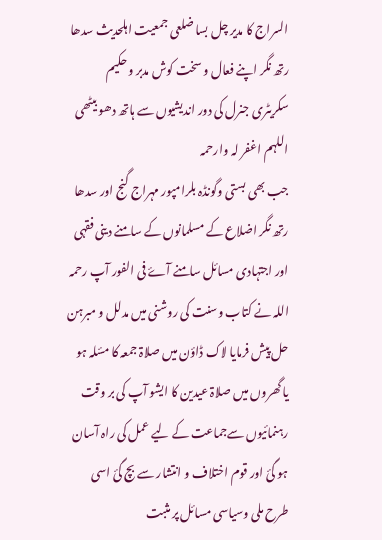السراج کا مدیر چل بسا ضلعی جمعیت اہلحدیث سدھا رتھ نگر اپنے فعال و سخت کوش مدبر و حکیم سکریٹری جنرل کی دور اندیشیوں سے ہاتھ دھو بیٹھی اللہم اغفر لہ وارحمہ
جب بھی بستی وگونڈہ بلرامپور مہراج گنج اور سدھا رتھ نگر اضلاع کے مسلمانوں کے سامنے دینی فقہی اور اجتہادی مسائل سامنے آۓ فی الفور آپ رحمہ اللہ نے کتاب وسنت کی روشنی میں مدلل و مبرہن حل پیش فرمایا لاک ڈاؤن میں صلاۃ جمعہ کا مسٔلہ ہو یا گھروں میں صلاۃ عیدین کا ایشو آپ کی بر وقت رہنمائیوں سےجماعت کے لیے عمل کی راہ آسان ہو گئ اور قوم اختلاف و انتشار سے بچ گئ اسی طرح ملی وسیاسی مسائل پر مثبت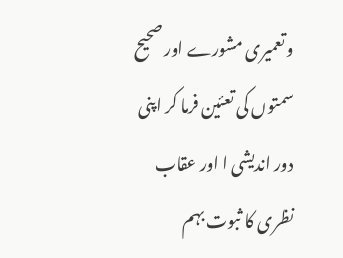و تعمیری مشورے اور صحیح سمتوں کی تعئین فرما کر اپنی دور اندیشی ا اور عقاب نظری کا ثبوت بہم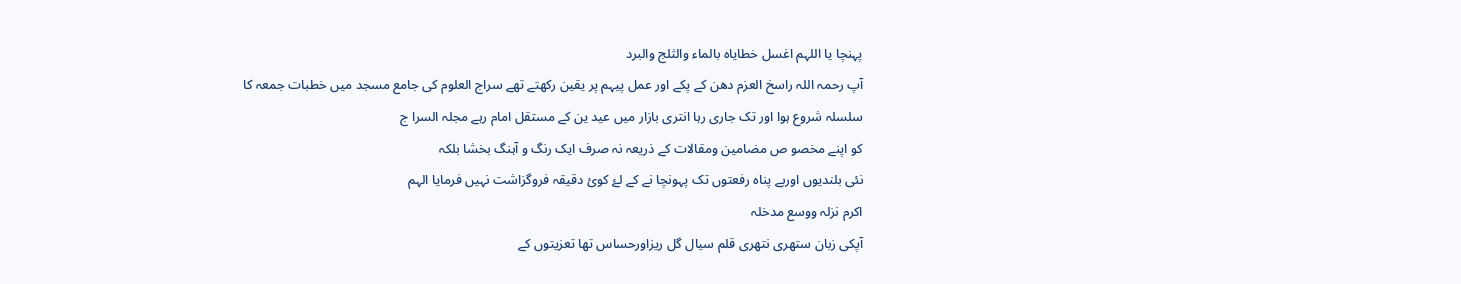پہنچا یا اللہم اغسل خطایاہ بالماء والثلج والبرد
آپ رحمہ اللہ راسخ العزم دھن کے پکے اور عمل پیہم پر یقین رکھتے تھے سراج العلوم کی جامع مسجد میں خطبات جمعہ کا سلسلہ شروع ہوا اور تک جاری رہا انتری بازار میں عید ین کے مستقل امام رہے مجلہ السرا ج
کو اپنے مخصو ص مضامین ومقالات کے ذریعہ نہ صرف ایک رنگ و آہنگ بخشا بلکہ
نئی بلندیوں اوربے پناہ رفعتوں تک پہونچا نے کے لۓ کوئ دقیقہ فروگزاشت نہیں فرمایا الہم
اکرم نزلہ ووسع مدخلہ
آپکی زبان ستھری نتھری قلم سیال گل ریزاورحساس تھا تعزیتوں کے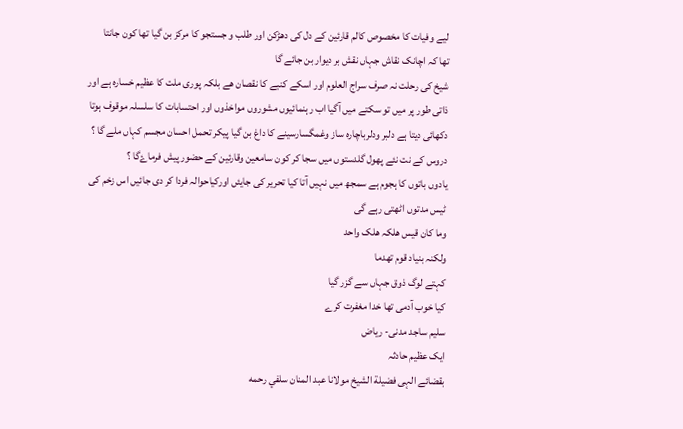لیے وفیات کا مخصوص کالم قارئین کے دل کی دھڑکن اور طلب و جستجو کا مرکز بن گیا تھا کون جانتا
تھا کہ اچانک نقاش جہاں نقش بر دیوار بن جائے گا
شیخ کی رحلت نہ صرف سراج العلوم اور اسکے کنبے کا نقصان ھے بلکہ پوری ملت کا عظیم خسارہ ہے اور ذاتی طور پر میں تو سکتے میں آگیا اب رہنمائیوں مشوروں مواخذوں اور احتسابات کا سلسلہ موقوف ہوتا دکھائی دیتا ہے دلبر ودلرباچارہ ساز وغمگسارسینے کا داغ بن گیا پیکر تحمل احسان مجسم کہاں ملے گا ؟
دروس کے نت نئے پھول گلدستوں میں سجا کر کون سامعین وقارئین کے حضور پیش فرماۓگا ؟
یادوں باتوں کا ہجوم ہے سمجھ میں نہیں آتا کیا تحریر کی جایئں اورکیاحوالہ فردا کر دی جائیں اس زخم کی ٹیس مدتوں اٹھتی رہے گی
وما کان قیس ھلکہ ھلک واحد
ولکنہ بنیاد قوم تھدما
کہتے لوگ ذوق جہاں سے گزر گیا
کیا خوب آدمی تھا خدا مغفرت کرے
سلیم ساجد مدنی- ریاض
ایک عظیم حادثہ
بقضائے الہی فضیلة الشیخ مولانا عبد المنان سلفي رحمه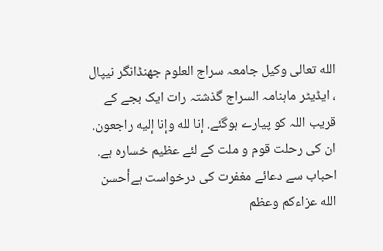الله تعالى وکیل جامعہ سراج العلوم جهنڈانگر نیپال ، ایڈیٹر ماہنامہ السراج گذشتہ رات ایک بجے کے قریب اللہ کو پیارے ہوگئے. إنا لله وإنا إليه راجعون. ان کی رحلت قوم و ملت کے لئے عظیم خسارہ ہے.
احباب سے دعائے مغفرت کی درخواست ہےأحسن الله عزاءكم وعظم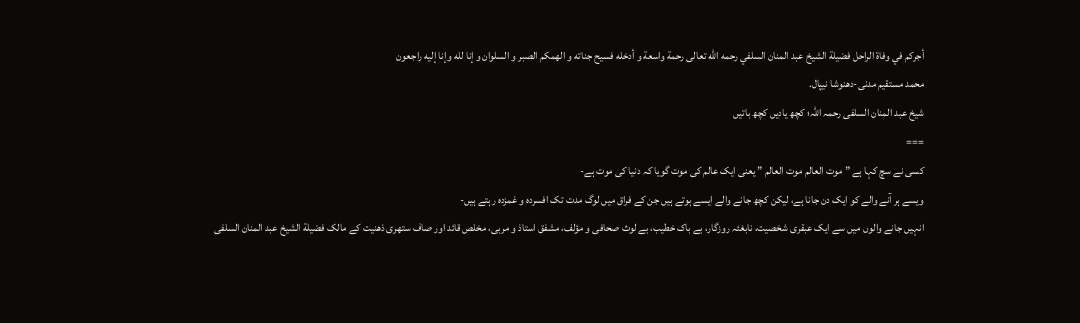أجركم في وفاة الراحل فضيلة الشيخ عبد المنان السلفي رحمه الله تعالى رحمة واسعة و أدخله فسيح جناته و الهمكم الصبر و السلوان و إنا لله وإنا إليه راجعون
محمد مستقیم مدنی-دھنوشا نیپال.
شیخ عبد المنان السلفی رحمہ اللہ؛ کچھ یادیں کچھ باتیں
===
کسی نے سچ کہا ہے ” موت العالم موت العالم ” یعنی ایک عالم کی موت گویا کہ دنیا کی موت ہے-
ویسے ہر آنے والے کو ایک دن جانا ہے، لیکن کچھ جانے والے ایسے ہوتے ہیں جن کے فراق میں لوگ مدت تک افسردہ و غمزدہ رہتے ہیں-
انہیں جانے والوں میں سے ایک عبقری شخصیت، نابغئہ روزگار، بے باک خطیب، بے لوث صحافی و مؤلف، مشفق استاذ و مربی، مخلص قائد اور صاف ستھری ذھنیت کے مالک فضیلة الشيخ عبد المنان السلفی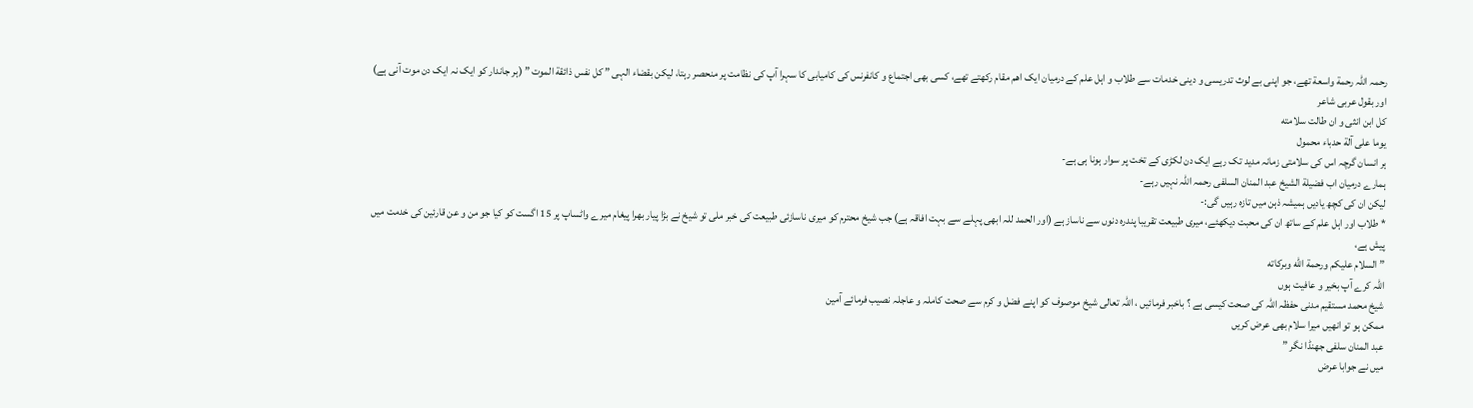رحمہ اللہ رحمة واسعة تھے، جو اپنی بے لوث تدریسی و دینی خدمات سے طلاب و اہل علم کے درمیان ایک اھم مقام رکھتے تھے، کسی بھی اجتماع و کانفرنس کی کامیابی کا سہرا آپ کی نظامت پر منحصر رہتا، لیکن بقضاء الہی ” کل نفس ذائقة الموت ” (ہر جاندار کو ایک نہ ایک دن موت آنی ہے)
اور بقول عربی شاعر
کل ابن انثی و ان طالت سلامته
یوما علی آلة حدباء محمول
ہر انسان گرچہ اس کی سلامتی زمانہ مدید تک رہے ایک دن لکڑی کے تخت پر سوار ہونا ہی ہے-
ہمارے درمیان اب فضیلة الشيخ عبد المنان السلفی رحمہ اللہ نہیں رہے-
لیکن ان کی کچھ یادیں ہمیشہ ذہن میں تازہ رہیں گی:-
* طلاب اور اہل علم کے ساتھ ان کی محبت دیکھئے، میری طبیعت تقریبا پندرہ دنوں سے ناساز ہے (اور الحمد للہ ابھی پہلے سے بہت افاقہ ہے) جب شیخ محترم کو میری ناسازئی طبیعت کی خبر ملی تو شیخ نے بڑا پیار بھرا پیغام میرے واٹساپ پر 15 اگست کو کیا جو من و عن قارئین کی خدمت میں پیش ہے،
” السلام عليكم ورحمة الله وبركاته
اللہ کرے آپ بخیر و عافیت ہوں
شیخ محمد مستقیم مدنی حفظہ اللہ کی صحت کیسی ہے ؟ باخبر فرمائیں ، اللہ تعالی شیخ موصوف کو اپنے فضل و کرم سے صحت کاملہ و عاجلہ نصیب فرمائے آمین
ممکن ہو تو انھیں میرا سلام بھی عرض کریں
عبد المنان سلفی جھنڈا نگر ”
میں نے جوابا عرض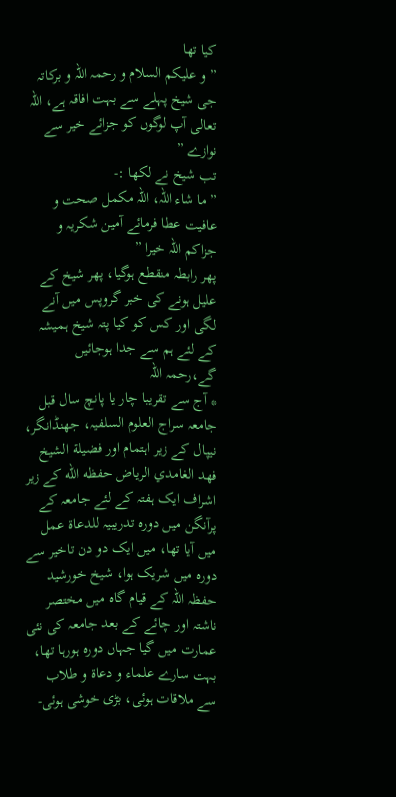کیا تھا
” و علیکم السلام و رحمہ اللہ و برکاتہ
جی شیخ پہلے سے بہت افاقہ ہے، اللہ تعالی آپ لوگوں کو جزائے خیر سے نوازے ”
تب شیخ نے لکھا :-
” ما شاء اللہ، اللہ مکمل صحت و عافیت عطا فرمائے آمین شکریہ و جزاکم اللہ خیرا ”
پھر رابطہ منقطع ہوگیا، پھر شیخ کے علیل ہونے کی خبر گروپس میں آنے لگی اور کس کو کیا پتہ شیخ ہمیشہ کے لئے ہم سے جدا ہوجائیں گے،رحمہ اللہ
* آج سے تقریبا چار یا پانچ سال قبل جامعہ سراج العلوم السلفیہ، جھنڈانگر، نیپال کے زیر اہتمام اور فضیلة الشيخ فهد الغامدي الریاض حفظه الله کے زیر اشراف ایک ہفتہ کے لئے جامعہ کے پرآنگن میں دورہ تدریبیہ للدعاة عمل میں آیا تھا، میں ایک دو دن تاخیر سے دورہ میں شریک ہوا، شیخ خورشید حفظہ اللہ کے قیام گاہ میں مختصر ناشتہ اور چائے کے بعد جامعہ کی نئی عمارت میں گیا جہاں دورہ ہورہا تھا، بہت سارے علماء و دعاة و طلاب سے ملاقات ہوئی، بڑی خوشی ہوئی-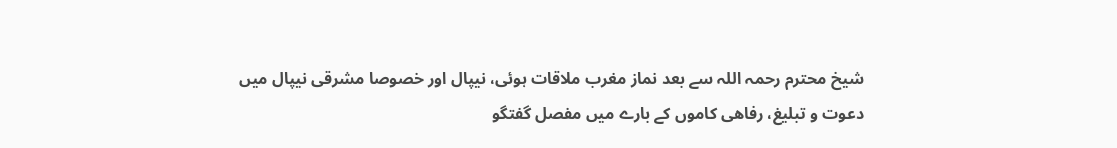شیخ محترم رحمہ اللہ سے بعد نماز مغرب ملاقات ہوئی، نیپال اور خصوصا مشرقی نیپال میں دعوت و تبلیغ، رفاھی کاموں کے بارے میں مفصل گفتگو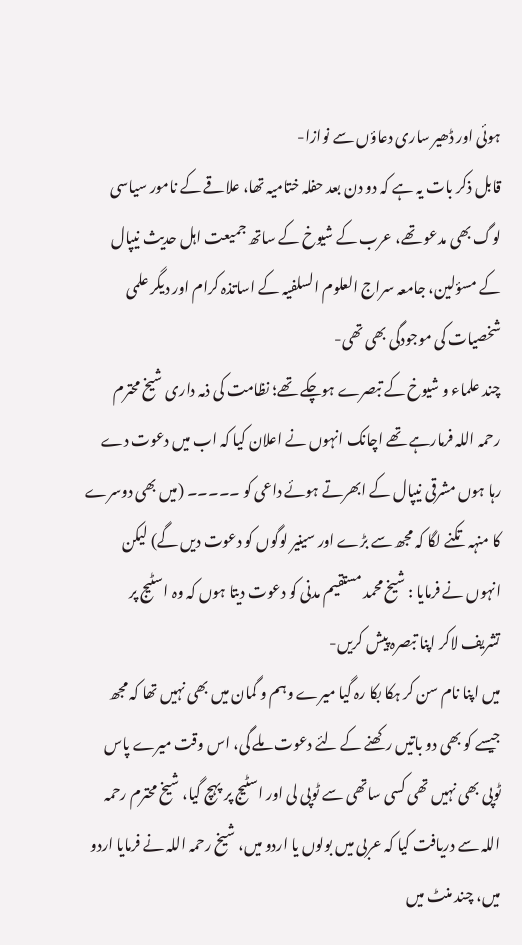ہوئی اور ڈھیر ساری دعاؤں سے نوازا-
قابل ذکر بات یہ ہے کہ دو دن بعد حفلہ ختامیہ تھا، علاقے کے نامور سیاسی لوگ بھی مدعو تھے، عرب کے شیوخ کے ساتھ جمیعت اہل حدیث نیپال کے مسؤلین، جامعہ سراج العلوم السلفیہ کے اساتذہ کرام اور دیگر علمی شخصیات کی موجودگی بھی تھی-
چند علماء و شیوخ کے تبصرے ہوچکے تھے؛ نظامت کی ذمہ داری شیخ محترم رحمہ اللہ فرمارہے تھے اچانک انہوں نے اعلان کیا کہ اب میں دعوت دے رہا ہوں مشرقی نیپال کے ابھرتے ہوئے داعی کو ۔۔۔۔۔ (میں بھی دوسرے کا منہہ تکنے لگا کہ مجھ سے بڑے اور سینیر لوگوں کو دعوت دیں گے) لیکن انہوں نے فرمایا : شیخ محمد مستقیم مدنی کو دعوت دیتا ہوں کہ وہ اسٹیج پر تشریف لاکر اپنا تبصرہ پیش کریں-
میں اپنا نام سن کر ہکا بکا رہ گیا میرے وہم و گمان میں بھی نہیں تھا کہ مجھ جیسے کو بھی دو باتیں رکھنے کے لئے دعوت ملے گی، اس وقت میرے پاس ٹوپی بھی نہیں تھی کسی ساتھی سے ٹوپی لی اور اسٹیج پر پہچ گیا، شیخ محترم رحمہ اللہ سے دریافت کیا کہ عربی میں بولوں یا اردو میں، شیخ رحمہ اللہ نے فرمایا اردو میں، چند منٹ میں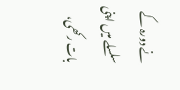نے دورہ کے سلسلے میں اپنی بات رکھی،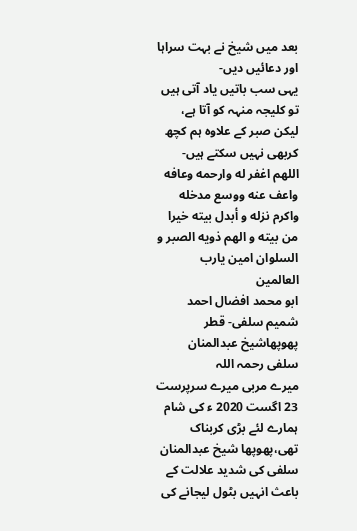بعد میں شیخ نے بہت سراہا اور دعائیں دیں-
یہی سب باتیں یاد آتی ہیں تو کلیجہ منہہ کو آتا ہے، لیکن صبر کے علاوہ ہم کچھ کربھی نہیں سکتے ہیں-
اللهم اغفر له وارحمه وعافه واعف عنه ووسع مدخله واكرم نزله و أبدل بيته خيرا من بيته و الهم ذويه الصبر و السلوان امين يارب العالمين
ابو محمد افضال احمد شمیم سلفی- قطر
پھوپھاشیخ عبدالمنان سلفی رحمہ اللہ
میرے مربی میرے سرپرست
23 اگست 2020 ء کی شام ہمارے لئے بڑی کربناک تھی،پھوپھا شیخ عبدالمنان سلفی کی شدید علالت کے باعث انہیں بٹول لیجانے کی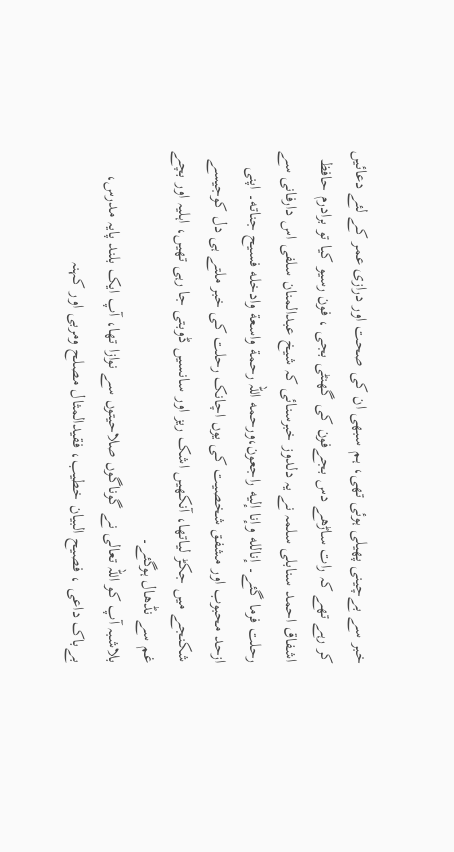خبر سے بےچینی پھیلی ہوئی تھی، ہم سبھی ان کی صحت اور درازی عمر کے لئے دعائیں کر رہے تھے کہ رات ساڑھے دس بجےفون کی گھنٹی بجی ، فون رسیو کیا تو برادرم حافظ اشفاق احمد سنابلی سلمہ نے یہ دلدوز خبرسنائی کہ شیخ عبدالمنان سلفی اس دارفانی سے رحلت فرما گئے۔ إنالله وإنا إليه راجعون،ورحمه اللہ رحمة واسعة وادخله فسیح جناته۔ اپنی ازحد محبوب اور مشفق شخصیت کی یوں اچانک رحلت کی خبر ملتے ہی دل کوجیسے شکنجے میں جکڑ لیاتھا، آنکھیں اشک ریز اور سانسیں ڈوبتی جا رہی تھیں، اہلیہ اور بچے غم سے نڈھال ہوگئے۔
بلاشبہ آپ کو اللہ تعالی نے گوناگوں صلاحیتوں سے نوازا تھا، آپ ایک بلند پایہ مدرس، بےباک داعی ، فصیح البیان خطیب، فقیدالمثال مصلح ومربی اور کہنہ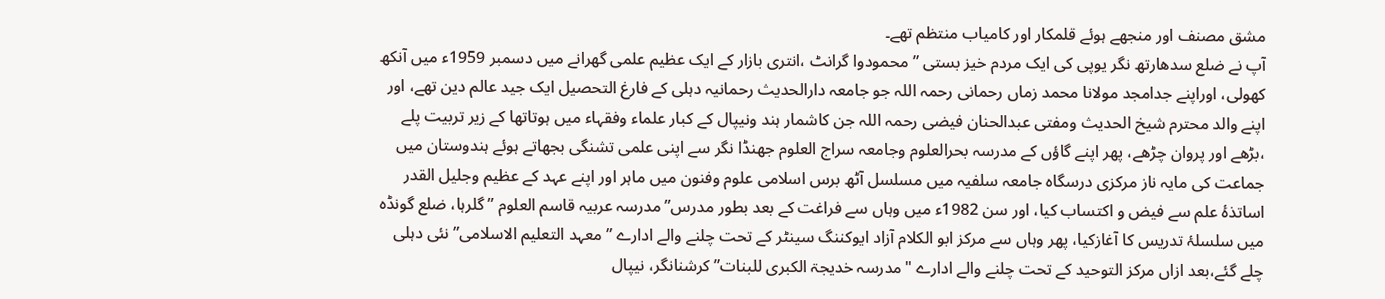مشق مصنف اور منجھے ہوئے قلمکار اور کامیاب منتظم تھے۔
آپ نے ضلع سدھارتھ نگر یوپی کی ایک مردم خیز بستی ” محمودوا گرانٹ ،انتری بازار کے ایک عظیم علمی گھرانے میں دسمبر 1959ء میں آنکھ کھولی، اوراپنے جدامجد مولانا محمد زماں رحمانی رحمہ اللہ جو جامعہ دارالحدیث رحمانیہ دہلی کے فارغ التحصیل ایک جید عالم دین تھے، اور اپنے والد محترم شیخ الحدیث ومفتی عبدالحنان فیضی رحمہ اللہ جن کاشمار ہند ونیپال کے کبار علماء وفقہاء میں ہوتاتھا کے زیر تربیت پلے ،بڑھے اور پروان چڑھے، پھر اپنے گاؤں کے مدرسہ بحرالعلوم وجامعہ سراج العلوم جھنڈا نگر سے اپنی علمی تشنگی بجھاتے ہوئے ہندوستان میں جماعت کی مایہ ناز مرکزی درسگاہ جامعہ سلفیہ میں مسلسل آٹھ برس اسلامی علوم وفنون میں ماہر اور اپنے عہد کے عظیم وجلیل القدر اساتذۂ علم سے فیض و اکتساب کیا، اور سن 1982ء میں وہاں سے فراغت کے بعد بطور مدرس”مدرسہ عربیہ قاسم العلوم ” گلرہا، ضلع گونڈہ میں سلسلۂ تدریس کا آغازکیا، پھر وہاں سے مرکز ابو الکلام آزاد ایوکننگ سینٹر کے تحت چلنے والے ادارے ” معہد التعلیم الاسلامی” نئی دہلی چلے گئے،بعد ازاں مرکز التوحید کے تحت چلنے والے ادارے "مدرسہ خدیجۃ الکبری للبنات” کرشنانگر، نیپال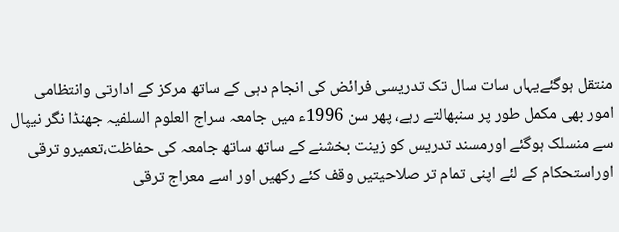منتقل ہوگئےیہاں سات سال تک تدریسی فرائض کی انجام دہی کے ساتھ مرکز کے ادارتی وانتظامی امور بھی مکمل طور پر سنبھالتے رہے، پھر سن 1996ء میں جامعہ سراج العلوم السلفیہ جھنڈا نگر نیپال سے منسلک ہوگئے اورمسند تدریس کو زینت بخشنے کے ساتھ ساتھ جامعہ کی حفاظت،تعمیرو ترقی اوراستحکام کے لئے اپنی تمام تر صلاحیتیں وقف کئے رکھیں اور اسے معراج ترقی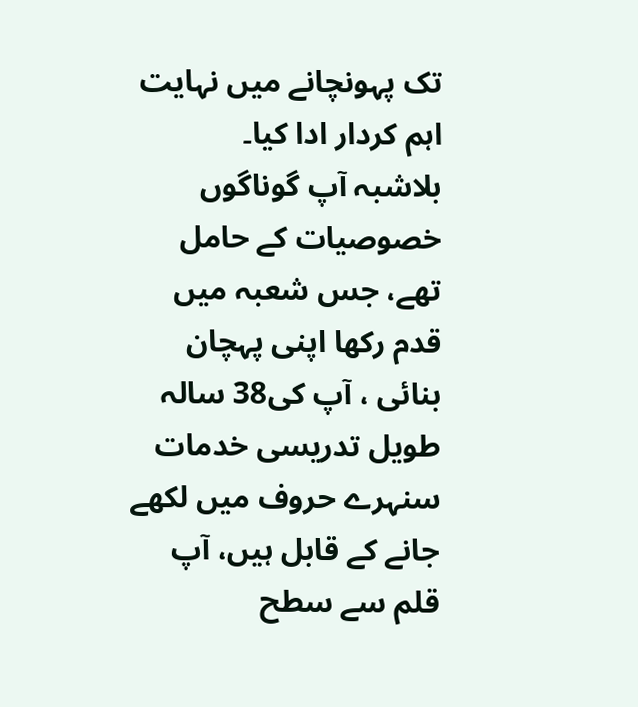تک پہونچانے میں نہایت اہم کردار ادا کیا۔
بلاشبہ آپ گوناگوں خصوصیات کے حامل تھے، جس شعبہ میں قدم رکھا اپنی پہچان بنائی ، آپ کی38 سالہ طویل تدریسی خدمات سنہرے حروف میں لکھے جانے کے قابل ہیں، آپ قلم سے سطح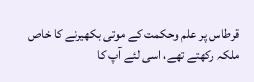قرطاس پر علم وحکمت کے موتی بکھیرنے کا خاص ملکہ رکھتے تھے، اسی لئے آپ کا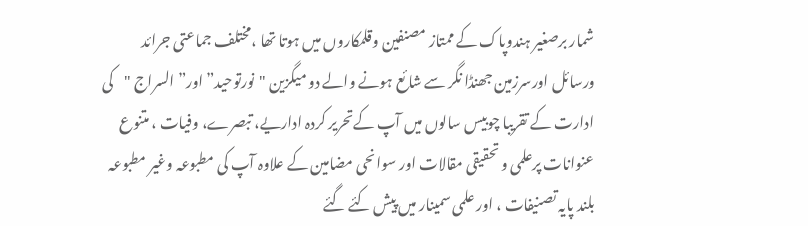شمار برصغیر ہندوپاک کے ممتاز مصنفین وقلمکاروں میں ہوتا تھا ،مختلف جماعتی جرائد ورسائل اورسرزمین جھنڈا نگر سے شائع ہونے والے دو میگزین "نورتوحید” اور” السراج "کی ادارت کے تقریبا چوبیس سالوں میں آپ کےتحریر کردہ اداریے، تبصرے، وفیات ، متنوع عنوانات پرعلمی و تحقیقی مقالات اور سوانحی مضامین کے علاوہ آپ کی مطبوعہ وغیر مطبوعہ بلند پایہ تصنیفات ، اور علمی سمینار میں پیش کئے گئے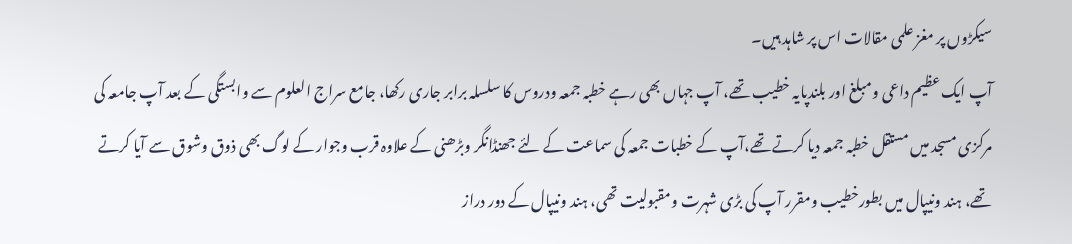سیکڑوں پر مغز علمی مقالات اس پر شاہد ہیں۔
آپ ایک عظیم داعی ومبلغ اور بلندپایہ خطیب تھے، آپ جہاں بھی رہے خطبہ جمعہ ودروس کا سلسلہ برابر جاری رکھا، جامع سراج العلوم سے وابستگی کے بعد آپ جامعہ کی مرکزی مسجد میں مستقل خطبہ جمعہ دیا کرتے تھے،آپ کے خطبات جمعہ کی سماعت کے لئے جھنڈانگر وبڑھنی کے علاوہ قرب وجوار کے لوگ بھی ذوق وشوق سے آیا کرتے تھے، ہند ونیپال میں بطورخطیب ومقرر آپ کی بڑی شہرت ومقبولیت تھی، ہند ونیپال کے دور دراز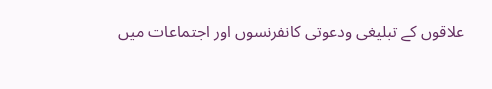علاقوں کے تبلیغی ودعوتی کانفرنسوں اور اجتماعات میں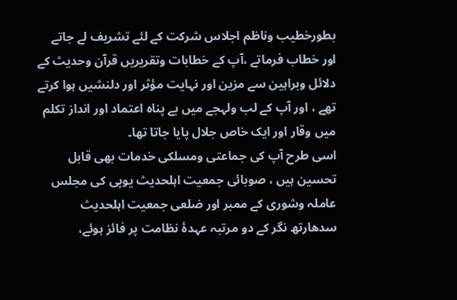بطورخطیب وناظم اجلاس شرکت کے لئے تشریف لے جاتے اور خطاب فرماتے ،آپ کے خطابات وتقریریں قرآن وحدیث کے دلائل وبراہین سے مزین اور نہایت مؤثر اور دلنشیں ہوا کرتے تھے ، اور آپ کے لب ولہجے میں بے پناہ اعتماد اور انداز تکلم میں وقار اور ایک خاص جلال پایا جاتا تھا۔
اسی طرح آپ کی جماعتی ومسلکی خدمات بھی قابل تحسین ہیں ، صوبائی جمعیت اہلحدیث یوپی کی مجلس عاملہ وشوری کے ممبر اور ضلعی جمعیت اہلحدیث سدھارتھ نگر کے دو مرتبہ عہدۂ نظامت پر فائز ہوئے،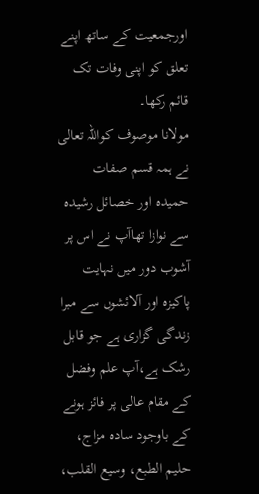اورجمعیت کے ساتھ اپنے تعلق کو اپنی وفات تک قائم رکھا۔
مولانا موصوف کواللہ تعالی نے ہمہ قسم صفات حمیدہ اور خصائل رشیدہ سے نوازا تھاآپ نے اس پر آشوب دور میں نہایت پاکیزہ اور آلائشوں سے مبرا زندگی گزاری ہے جو قابل رشک ہے،آپ علم وفضل کے مقام عالی پر فائز ہونے کے باوجود سادہ مزاج، حلیم الطبع، وسیع القلب،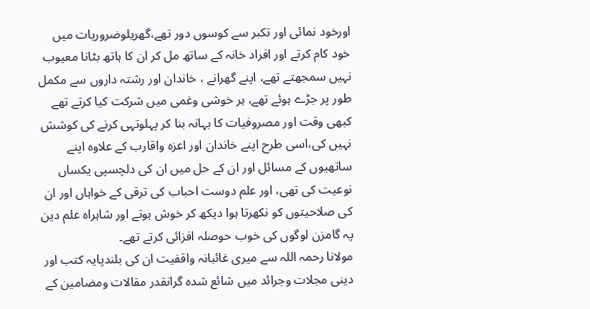اورخود نمائی اور تکبر سے کوسوں دور تھے،گھریلوضروریات میں خود کام کرتے اور افراد خانہ کے ساتھ مل کر ان کا ہاتھ بٹانا معیوب نہیں سمجھتے تھے، اپنے گھرانے ، خاندان اور رشتہ داروں سے مکمل طور پر جڑے ہوئے تھے، ہر خوشی وغمی میں شرکت کیا کرتے تھے کبھی وقت اور مصروفیات کا بہانہ بنا کر پہلوتہی کرنے کی کوشش نہیں کی،اسی طرح اپنے خاندان اور اعزہ واقارب کے علاوہ اپنے ساتھیوں کے مسائل اور ان کے حل میں ان کی دلچسپی یکساں نوعیت کی تھی، اور علم دوست احباب کی ترقی کے خواہاں اور ان کی صلاحیتوں کو نکھرتا ہوا دیکھ کر خوش ہوتے اور شاہراہ علم دین پہ گامزن لوگوں کی خوب حوصلہ افزائی کرتے تھے۔
مولانا رحمہ اللہ سے میری غائبانہ واقفیت ان کی بلندپایہ کتب اور دینی مجلات وجرائد میں شائع شدہ گرانقدر مقالات ومضامین کے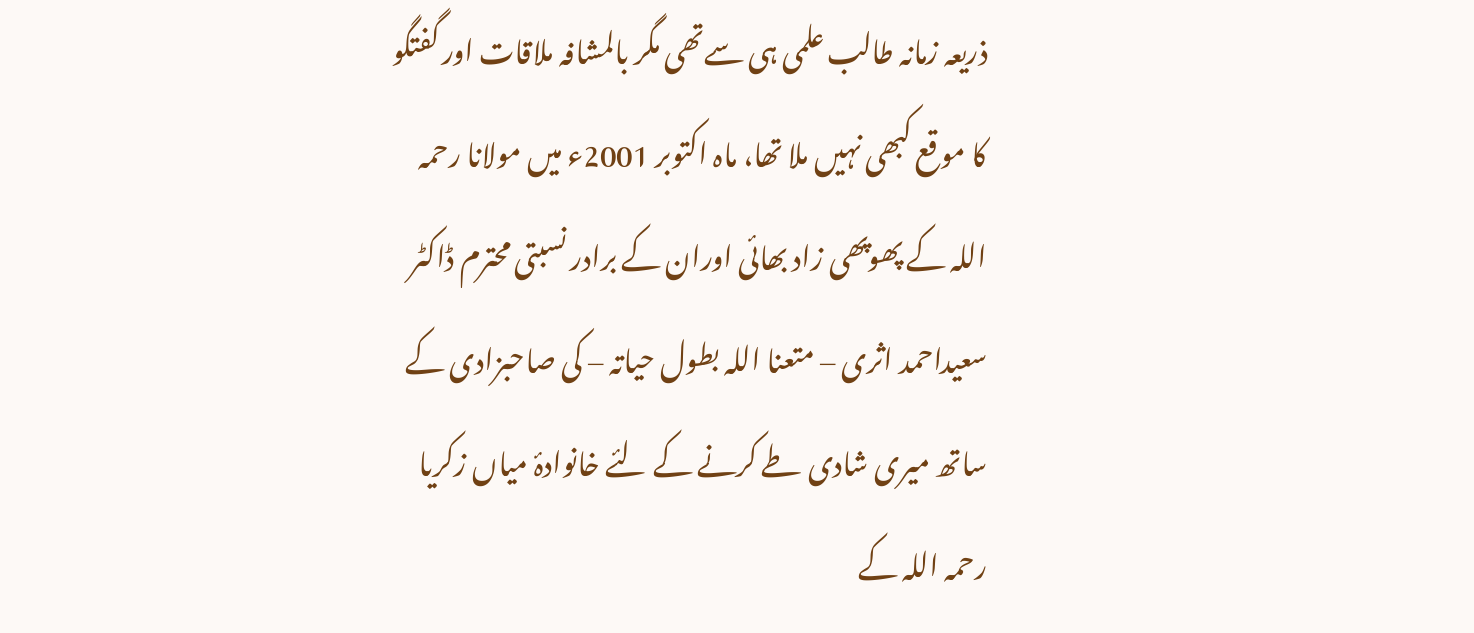ذریعہ زمانہ طالب علمی ہی سےتھی مگر بالمشافہ ملاقات اور گفتگو کا موقع کبھی نہیں ملا تھا، ماہ اکتوبر 2001ء میں مولانا رحمہ اللہ کے پھوپھی زاد بھائی اوران کے برادر نسبتی محترم ڈاکٹر سعیداحمد اثری – متعنا اللہ بطول حیاتہ – کی صاحبزادی کے ساتھ میری شادی طے کرنے کے لئے خانوادۂ میاں زکریا رحمہ اللہ کے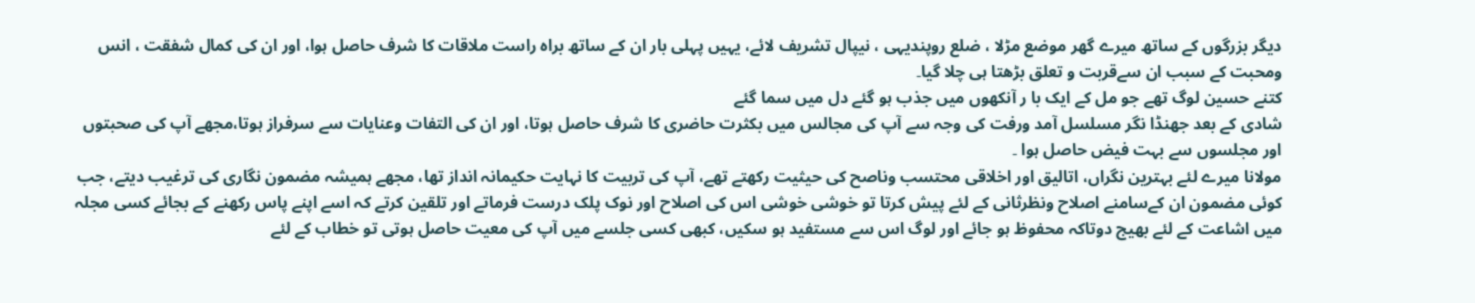دیگر بزرگوں کے ساتھ میرے گھر موضع مڑلا ، ضلع روپندیہی ، نیپال تشریف لائے، یہیں پہلی بار ان کے ساتھ براہ راست ملاقات کا شرف حاصل ہوا، اور ان کی کمال شفقت ، انس ومحبت کے سبب ان سےقربت و تعلق بڑھتا ہی چلا گيا۔
کتنے حسین لوگ تھے جو مل کے ایک با ر آنکھوں میں جذب ہو گئے دل میں سما گئے
شادی کے بعد جھنڈا نگر مسلسل آمد ورفت کی وجہ سے آپ کی مجالس میں بکثرت حاضری کا شرف حاصل ہوتا، اور ان کی التفات وعنایات سے سرفراز ہوتا،مجھے آپ کی صحبتوں اور مجلسوں سے بہت فیض حاصل ہوا ۔
مولانا میرے لئے بہترین نگراں، اتالیق اور اخلاقی محتسب وناصح کی حیثیت رکھتے تھے، آپ کی تربیت کا نہایت حکیمانہ انداز تھا، مجھے ہمیشہ مضمون نگاری کی ترغیب دیتے، جب کوئی مضمون ان کےسامنے اصلاح ونظرثانی کے لئے پیش کرتا تو خوشی خوشی اس کی اصلاح اور نوک پلک درست فرماتے اور تلقین کرتے کہ اسے اپنے پاس رکھنے کے بجائے کسی مجلہ میں اشاعت کے لئے بھیج دوتاکہ محفوظ ہو جائے اور لوگ اس سے مستفید ہو سکیں، کبھی کسی جلسے میں آپ کی معیت حاصل ہوتی تو خطاب کے لئے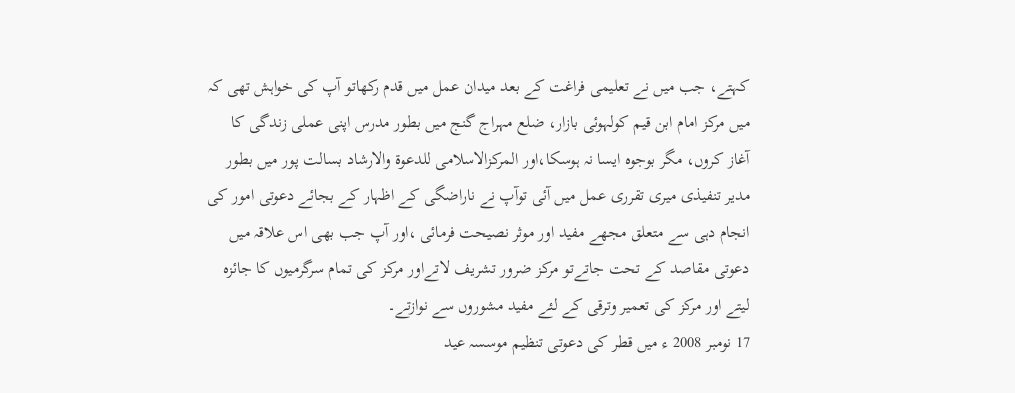کہتے، جب میں نے تعلیمی فراغت کے بعد میدان عمل میں قدم رکھاتو آپ کی خواہش تھی کہ میں مرکز امام ابن قیم کولہوئی بازار، ضلع مہراج گنج میں بطور مدرس اپنی عملی زندگی کا آغاز کروں، مگر بوجوہ ایسا نہ ہوسکا،اور المرکزالاسلامی للدعوۃ والارشاد بسالت پور میں بطور مدیر تنفیذی میری تقرری عمل میں آئی توآپ نے ناراضگی کے اظہار کے بجائے دعوتی امور کی انجام دہی سے متعلق مجھے مفید اور موثر نصیحت فرمائی ،اور آپ جب بھی اس علاقہ میں دعوتی مقاصد کے تحت جاتےتو مرکز ضرور تشریف لاتےاور مرکز کی تمام سرگرمیوں کا جائزہ لیتے اور مرکز کی تعمیر وترقی کے لئے مفید مشوروں سے نوازتے۔
17 نومبر 2008 ء میں قطر کی دعوتی تنظیم موسسہ عید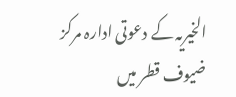الخیریہ کے دعوتی ادارہ مرکز ضیوف قطر میں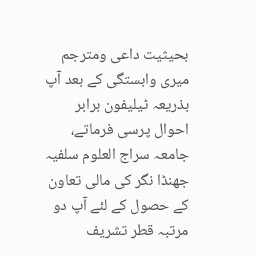بحیثیت داعی ومترجم میری وابستگی کے بعد آپ بذریعہ ٹیلیفون برابر احوال پرسی فرماتے، جامعہ سراج العلوم سلفیہ جھنڈا نگر کی مالی تعاون کے حصول کے لئے آپ دو مرتبہ قطر تشریف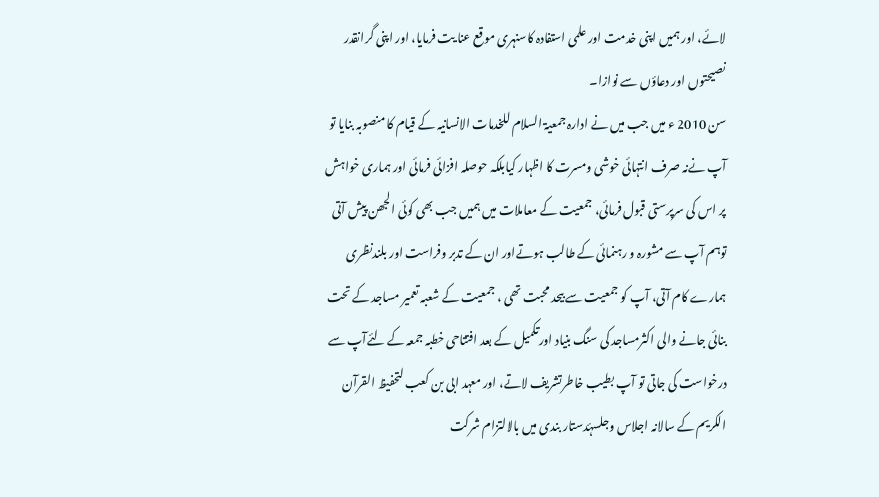لائے، اور ہمیں اپنی خدمت اور علمی استفادہ کاسنہری موقع عنا یت فرمایا، اور اپنی گرانقدر نصیحتوں اور دعاؤں سے نوازا۔
سن 2010 ء میں جب میں نے ادارہ جمعیۃ السلام للخدمات الانسانیہ کے قیام کا منصوبہ بنایا تو آپ نےنہ صرف انتہائی خوشی ومسرت کا اظہار کیابلکہ حوصلہ افزائی فرمائی اور ہماری خواہش پر اس کی سرپرستی قبول فرمائی، جمعیت کے معاملات میں ہمیں جب بھی کوئی الجھن پیش آتی توہم آپ سے مشورہ و رہنمائی کے طالب ہوتےاور ان کے تدبر وفراست اور بلندنظری ہمارے کام آتی، آپ کو جمعیت سے بیحد محبت تھی ، جمعیت کے شعبہ تعمیر مساجد کے تحت بنائی جانے والی اکثرمساجد کی سنگ بنیاد اورتکمیل کے بعد افتتاحی خطبہ جمعہ کے لئےآپ سے درخواست کی جاتی تو آپ بطیب خاطرتشریف لاتے، اور معہد ابی بن کعب لتحفیظ القرآن الکریم کے سالانہ اجلاس وجلسۂدستار بندی میں بالالتزام شرکت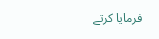فرمایا کرتے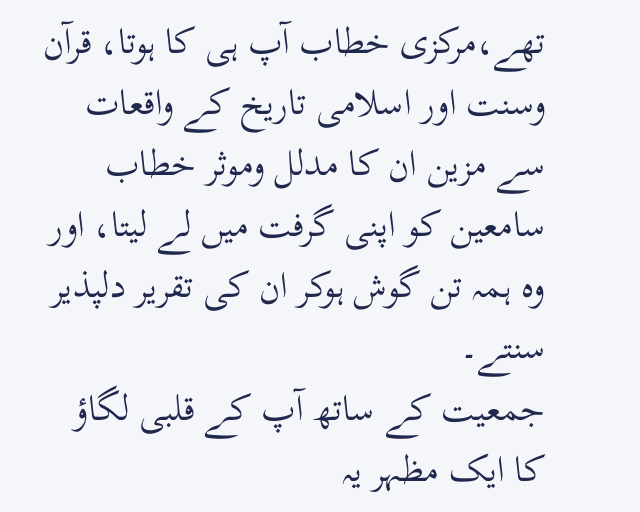تھے،مرکزی خطاب آپ ہی کا ہوتا، قرآن وسنت اور اسلامی تاریخ کے واقعات سے مزین ان کا مدلل وموثر خطاب سامعین کو اپنی گرفت میں لے لیتا، اور وہ ہمہ تن گوش ہوکر ان کی تقریر دلپذیر سنتے۔
جمعیت کے ساتھ آپ کے قلبی لگاؤ کا ایک مظہر یہ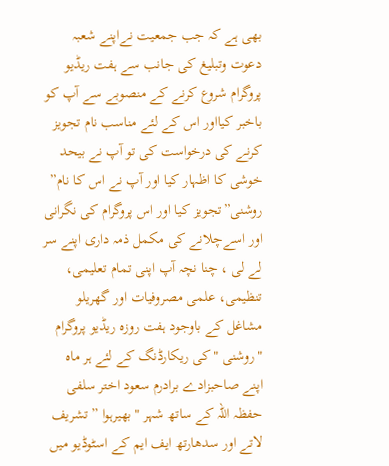بھی ہے کہ جب جمعیت نےاپنے شعبہ دعوت وتبلیغ کی جانب سے ہفت ریڈیو پروگرام شروع کرنے کے منصوبے سے آپ کو باخبر کیااور اس کے لئے مناسب نام تجویز کرنے کی درخواست کی تو آپ نے بیحد خوشی کا اظہار کیا اور آپ نے اس کا نام” روشنی”تجویز کیا اور اس پروگرام کی نگرانی اور اسےچلانے کی مکمل ذمہ داری اپنے سر لے لی ، چنا نچہ آپ اپنی تمام تعلیمی، تنظیمی، علمی مصروفیات اور گھریلو مشاغل کے باوجود ہفت روزہ ریڈیو پروگرام "روشنی "کی ریکارڈنگ کے لئے ہر ماہ اپنے صاحبزادے برادرم سعود اختر سلفی حفظہ اللہ کے ساتھ شہر "بھیرہوا ” تشریف لاتے اور سدھارتھ ایف ایم کے اسٹوڈیو میں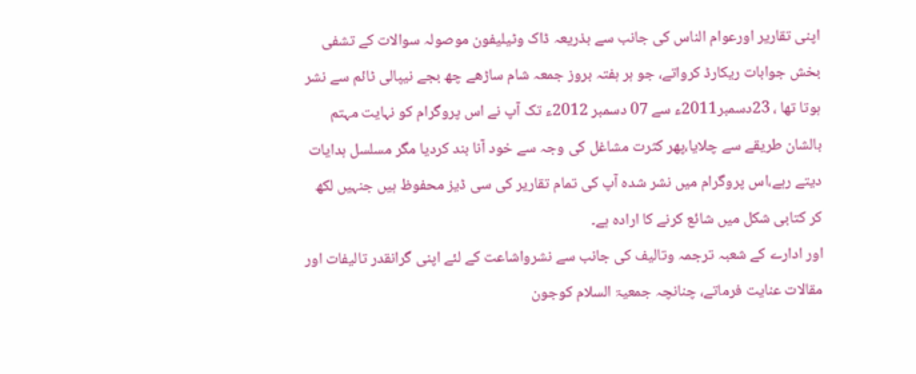اپنی تقاریر اورعوام الناس کی جانب سے بذریعہ ڈاک وٹیلیفون موصولہ سوالات کے تشفی بخش جوابات ریکارڈ کرواتے، جو ہر ہفتہ بروز جمعہ شام ساڑھے چھ بجے نیپالی ٹائم سے نشر ہوتا تھا ، 23دسمبر2011ء سے 07 دسمبر 2012ء تک آپ نے اس پروگرام کو نہایت مہتم بالشان طریقے سے چلایا،پھر کثرت مشاغل کی وجہ سے خود آنا بند کردیا مگر مسلسل ہدایات دیتے رہے،اس پروگرام میں نشر شدہ آپ کی تمام تقاریر کی سی ڈیز محفوظ ہیں جنہیں لکھ کر کتابی شکل میں شائع کرنے کا ارادہ ہے۔
اور ادارے کے شعبہ ترجمہ وتالیف کی جانب سے نشرواشاعت کے لئے اپنی گرانقدر تالیفات اور مقالات عنایت فرماتے، چنانچہ جمعیۃ السلام کوجون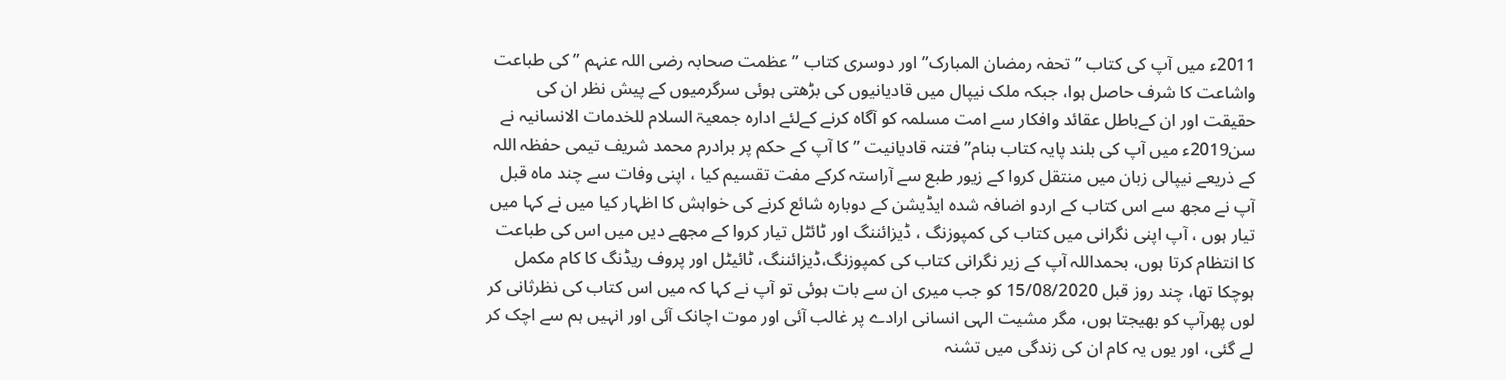2011ء میں آپ کی کتاب ” تحفہ رمضان المبارک” اور دوسری کتاب ” عظمت صحابہ رضی اللہ عنہم ” کی طباعت واشاعت کا شرف حاصل ہوا، جبکہ ملک نیپال میں قادیانیوں کی بڑھتی ہوئی سرگرمیوں کے پیش نظر ان کی حقیقت اور ان کےباطل عقائد وافکار سے امت مسلمہ کو آگاہ کرنے کےلئے ادارہ جمعیۃ السلام للخدمات الانسانیہ نے سن2019ء میں آپ کی بلند پایہ کتاب بنام” فتنہ قادیانیت ” کا آپ کے حکم پر برادرم محمد شریف تیمی حفظہ اللہ کے ذریعے نیپالی زبان میں منتقل کروا کے زیور طبع سے آراستہ کرکے مفت تقسیم کیا ، اپنی وفات سے چند ماہ قبل آپ نے مجھ سے اس کتاب کے اردو اضافہ شدہ ایڈیشن کے دوبارہ شائع کرنے کی خواہش کا اظہار کیا میں نے کہا میں تیار ہوں ، آپ اپنی نگرانی میں کتاب کی کمپوزنگ ، ڈیزائننگ اور ٹائٹل تیار کروا کے مجھے دیں میں اس کی طباعت کا انتظام کرتا ہوں، بحمداللہ آپ کے زیر نگرانی کتاب کی کمپوزنگ،ڈیزائننگ، ٹائیٹل اور پروف ریڈنگ کا کام مکمل ہوچکا تھا، چند روز قبل 15/08/2020 کو جب میری ان سے بات ہوئی تو آپ نے کہا کہ میں اس کتاب کی نظرثانی کر لوں پھرآپ کو بھیجتا ہوں، مگر مشیت الہی انسانی ارادے پر غالب آئی اور موت اچانک آئی اور انہیں ہم سے اچک کر لے گئی، اور یوں یہ کام ان کی زندگی میں تشنہ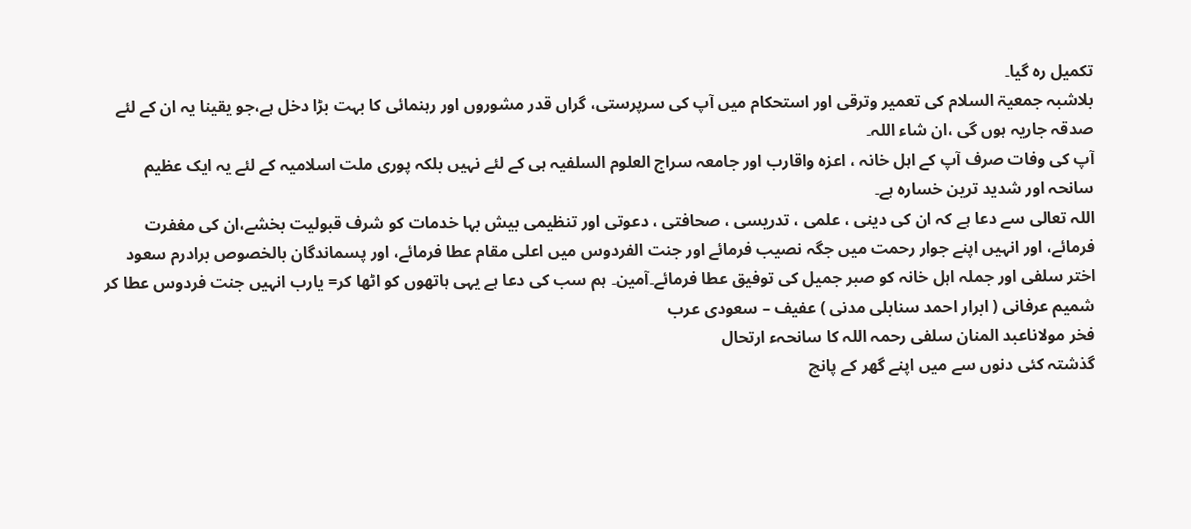تکمیل رہ گيا۔
بلاشبہ جمعیۃ السلام کی تعمیر وترقی اور استحکام میں آپ کی سرپرستی، گراں قدر مشوروں اور رہنمائی کا بہت بڑا دخل ہے،جو یقینا یہ ان کے لئے صدقہ جاریہ ہوں گی ،ان شاء اللہ۔
آپ کی وفات صرف آپ کے اہل خانہ ، اعزہ واقارب اور جامعہ سراج العلوم السلفیہ ہی کے لئے نہیں بلکہ پوری ملت اسلامیہ کے لئے یہ ایک عظیم سانحہ اور شدید ترین خسارہ ہے۔
اللہ تعالی سے دعا ہے کہ ان کی دینی ، علمی ، تدریسی ، صحافتی ، دعوتی اور تنظیمی بیش بہا خدمات کو شرف قبولیت بخشے،ان کی مغفرت فرمائے، اور انہیں اپنے جوار رحمت میں جگہ نصیب فرمائے اور جنت الفردوس میں اعلی مقام عطا فرمائے، اور پسماندگان بالخصوص برادرم سعود اختر سلفی اور جملہ اہل خانہ کو صبر جمیل کی توفیق عطا فرمائے۔آمین۔ ہم سب کی دعا ہے یہی ہاتھوں کو اٹھا کر= یارب انہیں جنت فردوس عطا کر
شمیم عرفانی ( ابرار احمد سنابلی مدنی ) عفیف – سعودی عرب
فخر مولاناعبد المنان سلفی رحمہ اللہ کا سانحہء ارتحال
گذشتہ کئی دنوں سے میں اپنے گھر کے پانچ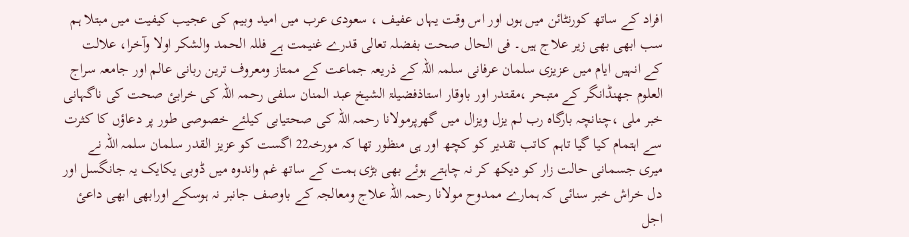افراد کے ساتھ کورنٹائن میں ہوں اور اس وقت یہاں عفیف ، سعودی عرب میں امید وبیم کی عجیب کیفیت میں مبتلا ہم سب ابھی بھی زیر علاج ہیں۔ فی الحال صحت بفضلہ تعالی قدرے غنیمت ہے فللہ الحمد والشکر اولا وآخرا، علالت کے انہیں ایام میں عزیزی سلمان عرفانی سلمہ اللہ کے ذریعہ جماعت کے ممتاز ومعروف ترین ربانی عالم اور جامعہ سراج العلوم جھنڈانگر کے متبحر ،مقتدر اور باوقار استاذفضیلۃ الشیخ عبد المنان سلفی رحمہ اللہ کی خرابئ صحت کی ناگہانی خبر ملی ،چنانچہ بارگاہ رب لم یزل ویزال میں گھرپرمولانا رحمہ اللہ کی صحتیابی کیلئے خصوصی طور پر دعاؤں کا کثرت سے اہتمام کیا گیا تاہم کاتب تقدیر کو کچھ اور ہی منظور تھا کہ مورخہ22 اگست کو عزیز القدر سلمان سلمہ اللہ نے میری جسمانی حالت زار کو دیکھ کر نہ چاہتے ہوئے بھی بڑی ہمت کے ساتھ غم واندوہ میں ڈوبی یکایک یہ جانگسل اور دل خراش خبر سنائی کہ ہمارے ممدوح مولانا رحمہ اللہ علاج ومعالجہ کے باوصف جانبر نہ ہوسکے اورابھی ابھی داعئ اجل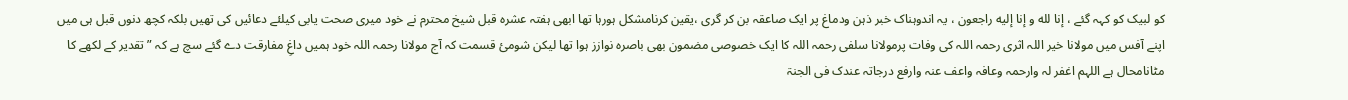کو لبیک کو کہہ گئے ، إنا لله و إنا إليه راجعون ، یہ اندوہناک خبر ذہن ودماغ پر ایک صاعقہ بن کر گری ،یقین کرنامشکل ہورہا تھا ابھی ہفتہ عشرہ قبل شیخ محترم نے خود میری صحت یابی کیلئے دعائیں کی تھیں بلکہ کچھ دنوں قبل ہی میں اپنے آفس میں مولانا خیر اللہ اثری رحمہ اللہ کی وفات پرمولانا سلفی رحمہ اللہ کا ایک خصوصی مضمون بھی باصرہ نوازز ہوا تھا لیکن شومئ قسمت کہ آج مولانا رحمہ اللہ خود ہمیں داغِ مفارقت دے گئے سچ ہے کہ ” تقدیر کے لکھے کا مٹانامحال ہے اللہم اغفر لہ وارحمہ وعافہ واعف عنہ وارفع درجاتہ عندک فی الجنۃ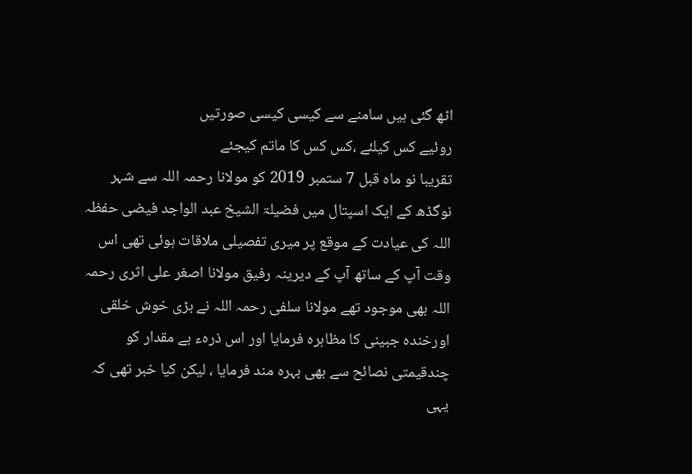اٹھ گئی ہیں سامنے سے کیسی کیسی صورتیں
روئیے کس کیلئے ،کس کس کا ماتم کیجئے
تقریبا نو ماہ قبل 7 ستمبر 2019 کو مولانا رحمہ اللہ سے شہر نوگڈھ کے ایک اسپتال میں فضیلۃ الشیخ عبد الواجد فیضی حفظہ اللہ کی عیادت کے موقع پر میری تفصیلی ملاقات ہوئی تھی اس وقت آپ کے ساتھ آپ کے دیرینہ رفیق مولانا اصغر علی اثری رحمہ اللہ بھی موجود تھے مولانا سلفی رحمہ اللہ نے بڑی خوش خلقی اورخندہ جبینی کا مظاہرہ فرمایا اور اس ذرہء بے مقدار کو چندقیمتی نصائح سے بھی بہرہ مند فرمایا ، لیکن کیا خبر تھی کہ یہی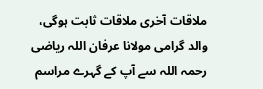ملاقات آخری ملاقات ثابت ہوگی، والد گرامی مولانا عرفان اللہ ریاضی رحمہ اللہ سے آپ کے گہرے مراسم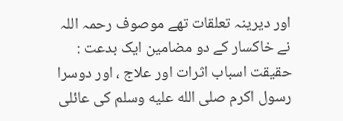اور دیرینہ تعلقات تھے موصوف رحمہ اللہ نے خاکسار کے دو مضامین ایک بدعت : حقیقت اسباب اثرات اور علاج ، اور دوسرا رسول اکرم صلى الله عليه وسلم کی عائلی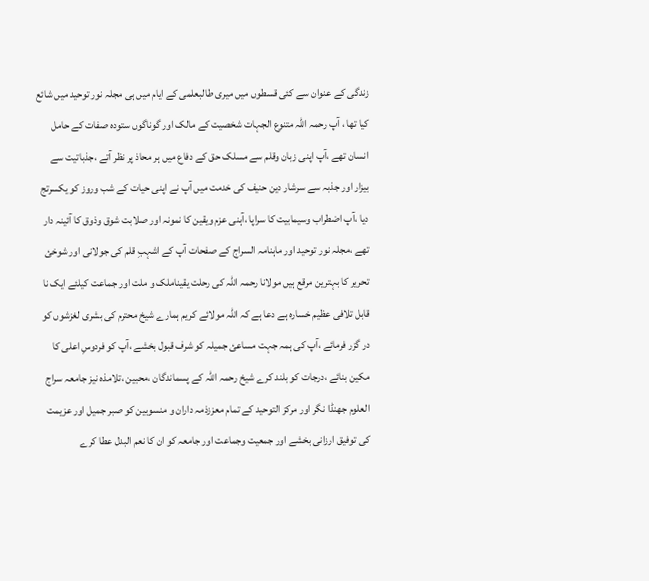زندگی کے عنوان سے کئی قسطوں میں میری طالبعلمی کے ایام میں ہی مجلہ نور توحید میں شائع کیا تھا ، آپ رحمہ اللہ متنوع الجہات شخصیت کے مالک اور گوناگوں ستودہ صفات کے حامل انسان تھے ،آپ اپنی زبان وقلم سے مسلک حق کے دفاع میں ہر محاذ پر نظر آتے ،جذباتیت سے بیزار اور جذبہ سے سرشار دین حنیف کی خدمت میں آپ نے اپنی حیات کے شب وروز کو یکسرتج دیا ،آپ اضطراب وسیمابیت کا سراپا ،آہنی عزم ویقین کا نمونہ اور صلابت شوق وذوق کا آئینہ دار تھے ،مجلہ نور توحید اور ماہنامہ السراج کے صفحات آپ کے اشہبِ قلم کی جولانی اور شوخئ تحریر کا بہترین مرقع ہیں مولانا رحمہ اللہ کی رحلت یقیناملک و ملت اور جماعت کیلئے ایک نا قابل تلافی عظیم خسارہ ہے دعا ہے کہ اللہ مولائے کریم ہمارے شیخ محترم کی بشری لغزشوں کو در گزر فرمائے ،آپ کی ہمہ جہت مساعئ جمیلہ کو شرف قبول بخشے ،آپ کو فردوسِ اعلی کا مکین بنائے ،درجات کو بلند کرے شیخ رحمہ اللہ کے پسماندگان ،محبین ،تلامذہ نیز جامعہ سراج العلوم جھنڈا نگر اور مرکز التوحید کے تمام معززذمہ داران و منسوبین کو صبر جمیل اور عزیمت کی توفیق ارزانی بخشے اور جمعیت وجماعت اور جامعہ کو ان کا نعم البدل عطا کرے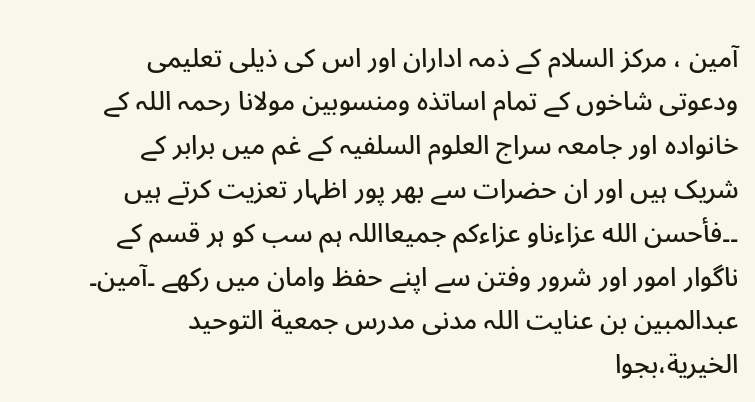آمین ، مرکز السلام کے ذمہ اداران اور اس کی ذیلی تعلیمی ودعوتی شاخوں کے تمام اساتذہ ومنسوبین مولانا رحمہ اللہ کے خانوادہ اور جامعہ سراج العلوم السلفیہ کے غم میں برابر کے شریک ہیں اور ان حضرات سے بھر پور اظہار تعزیت کرتے ہیں ۔۔فأحسن الله عزاءناو عزاءكم جميعااللہ ہم سب کو ہر قسم کے ناگوار امور اور شرور وفتن سے اپنے حفظ وامان میں رکھے ۔آمین۔
عبدالمبین بن عنایت اللہ مدنی مدرس جمعیة التوحيد الخيرية،بجوا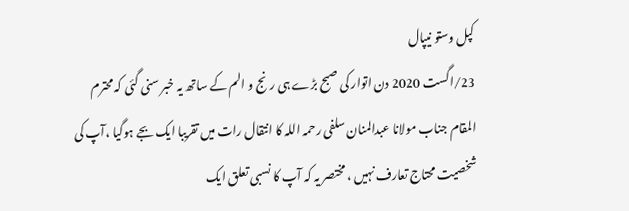کپل وستو نیپال
23/اگست 2020 دن اتوار کی صبح بڑے ہی رنج و الم کے ساتھ یہ خبر سنی گئی کہ محترم المقام جناب مولانا عبدالمنان سلفی رحمہ اللہ کا انتقال رات میں تقریبا ایک بجے ہوگیا ،آپ کی شخصیت محتاج تعارف نہیں ، مختصر یہ کہ آپ کا نسبی تعلق ایک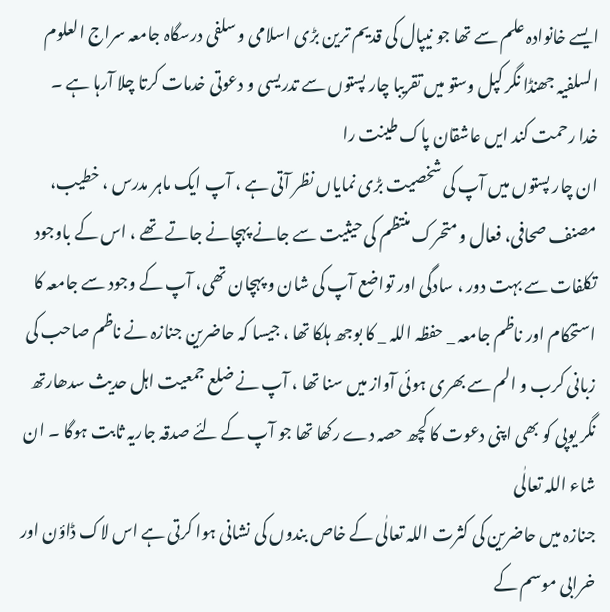ایسے خانوادہ علم سے تھا جو نیپال کی قدیم ترین بڑی اسلامی و سلفی درسگاہ جامعہ سراج العلوم السلفیہ جھنڈا نگر کپل وستو میں تقریبا چار پستوں سے تدریسی و دعوتی خدمات کرتا چلا آرہا ہے ۔
خدا رحمت کند ایں عاشقان پاک طینت را
ان چار پستوں میں آپ کی شخصیت بڑی نمایاں نظر آتی ہے ، آپ ایک ماہر مدرس ، خطیب، مصنف صحافی، فعال و متحرک منتظم کی حیثیت سے جانے پہچانے جاتے تھے ، اس کے باوجود تکلفات سے بہت دور ، سادگی اور تواضع آپ کی شان و پہچان تھی، آپ کے وجود سے جامعہ کا استحکام اور ناظم جامعہ _ حفظہ اللہ _ کا بوجھ ہلکا تھا ، جیسا کہ حاضرین جنازہ نے ناظم صاحب کی زبانی کرب و الم سے بھری ہوئی آواز میں سنا تھا ، آپ نے ضلع جمعیت اہل حدیث سدھارتھ نگر یوپی کو بھی اپنی دعوت کا کچھ حصہ دے رکھا تھا جو آپ کے لئے صدقہ جاریہ ثابت ہوگا ۔ ان شاء اللہ تعالٰی
جنازہ میں حاضرین کی کثرت اللہ تعالٰی کے خاص بندوں کی نشانی ہوا کرتی ہے اس لاک ڈاؤن اور خرابی موسم کے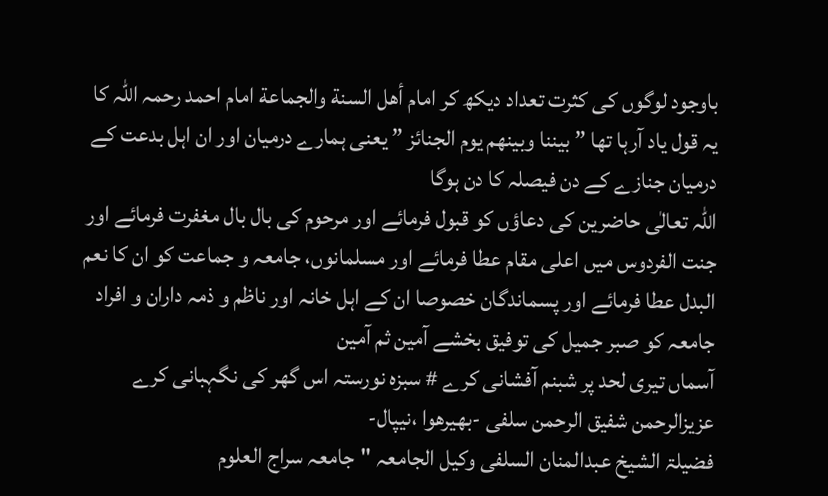باوجود لوگوں کی کثرت تعداد دیکھ کر امام أهل السنة والجماعة امام احمد رحمہ اللہ کا یہ قول یاد آرہا تھا ” بيننا وبينهم يوم الجنائز ” یعنی ہمارے درمیان اور ان اہل بدعت کے درمیان جنازے کے دن فیصلہ کا دن ہوگا
اللہ تعالٰی حاضرین کی دعاؤں کو قبول فرمائے اور مرحوم کی بال بال مغفرت فرمائے اور جنت الفردوس میں اعلی مقام عطا فرمائے اور مسلمانوں، جامعہ و جماعت کو ان کا نعم البدل عطا فرمائے اور پسماندگان خصوصا ان کے اہل خانہ اور ناظم و ذمہ داران و افراد جامعہ کو صبر جمیل کی توفیق بخشے آمین ثم آمین
آسماں تیری لحد پر شبنم آفشانی کرے # سبزہ نورستہ اس گھر کی نگہبانی کرے
عزيزالرحمن شفيق الرحمن سلفی -بھیرھوا ،نیپال-
فضیلۃ الشیخ عبدالمنان السلفی وکیل الجامعہ "جامعہ سراج العلوم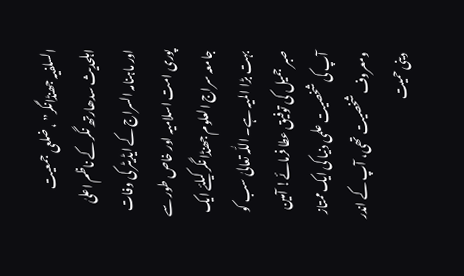السلفیہ جھنڈانگر” ، ضلعی جمعیت اہلحدیث سدھارتھ نگر کے ناظم اعلیٰ اور ماہنامہ السراج کے ایڈیٹر کی وفات پوری امت اسلامیہ اور خاص طور سے جامعہ سراج العلوم جھنڈا نگر کیلئے ایک بہت بڑا المیہ ہے۔ اللّٰہ تعالیٰ سب کو صبر جمیل کی توفیق عطا فرمائے! آمین
آپ کی شخصیت علمی دنیا کی ایک ممتاز ومعروف شخصیت تھی، آپ کے اندر دینی حمیت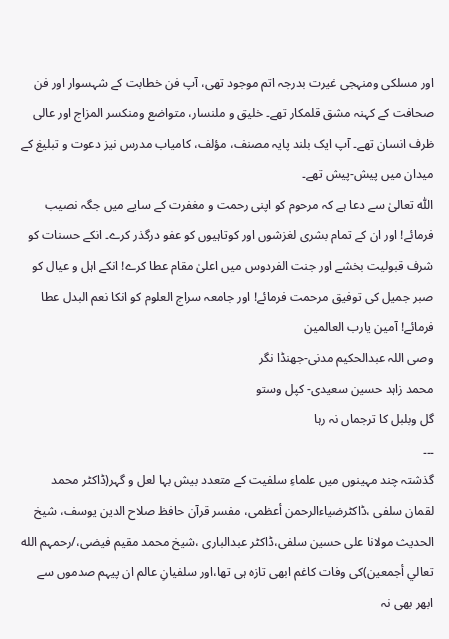اور مسلکی ومنہجی غیرت بدرجہ اتم موجود تھی، آپ فن خطابت کے شہسوار اور فن صحافت کے کہنہ مشق قلمکار تھے۔ خلیق و ملنسار، متواضع ومنکسر المزاج اور عالی ظرف انسان تھے۔ آپ ایک بلند پایہ مصنف، مؤلف، کامیاب مدرس نیز دعوت و تبلیغ کے میدان میں پیش-پیش تھے۔
اللّٰہ تعالیٰ سے دعا ہے کہ مرحوم کو اپنی رحمت و مغفرت کے سایے میں جگہ نصیب فرمائے! اور ان کے تمام بشری لغزشوں اور کوتاہیوں کو عفو درگذر کرے۔ انکے حسنات کو شرف قبولیت بخشے اور جنت الفردوس میں اعلیٰ مقام عطا کرے! انکے اہل و عیال کو صبر جمیل کی توفیق مرحمت فرمائے! اور جامعہ سراج العلوم کو انکا نعم البدل عطا فرمائے! آمین یارب العالمین
وصی اللہ عبدالحکیم مدنی-جھنڈا نگر
محمد زاہد حسین سعیدی- کپل وستو
گل وبلبل کا ترجماں نہ رہا
۔۔۔
گذشتہ چند مہینوں میں علماءِ سلفیت کے متعدد بیش بہا لعل و گہر(ڈاکٹر محمد لقمان سلفی ،ڈاکٹرضیاءالرحمن أعظمی، مفسر قرآن حافظ صلاح الدین یوسف، شیخ الحدیث مولانا علی حسین سلفی،ڈاکٹر عبدالباری ،شیخ محمد مقیم فیضی،/رحمہم الله تعالي أجمعين)کی وفات کاغم ابھی تازہ ہی تھا،اور سلفیانِ عالم ان پیہم صدموں سے ابھر بھی نہ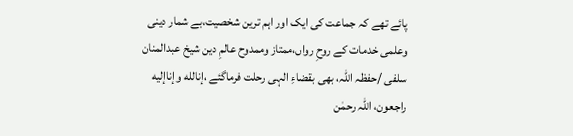پائے تھے کہ جماعت کی ایک اور اہم ترین شخصیت،بے شمار دینی وعلمی خدمات کے روحِ رواں،ممتاز وممدوح عالمِ دین شیخ عبدالمنان سلفی /حفظہ اللہ، بھی بقضاءِ الہی رحلت فرماگئے ،إنالله وإناإليه راجعون، اللہ رحمٰن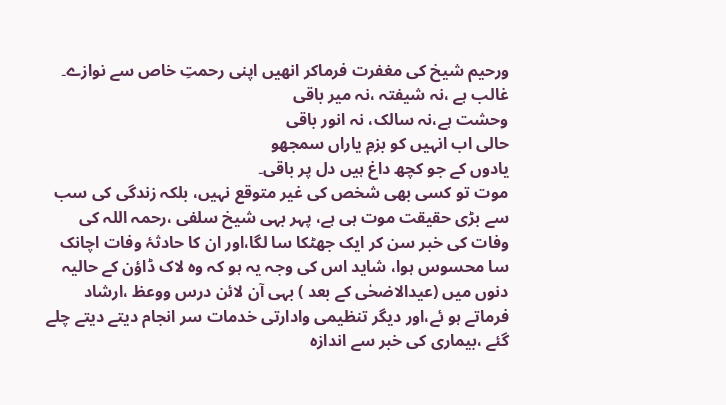ورحیم شیخ کی مغفرت فرماکر انھیں اپنی رحمتِ خاص سے نوازے۔
غالب ہے ،نہ شیفتہ ،نہ میر باقی
وحشت ہے،نہ سالک، نہ انور باقی
حالی اب انہیں کو بزمِ یاراں سمجھو
یادوں کے جو کچھ داغ ہیں دل پر باقی۔
موت تو کسی بھی شخص کی غیر متوقع نہیں، بلکہ زندگی کی سب سے بڑی حقیقت موت ہی ہے، پہر بہی شیخ سلفی ،رحمہ اللہ کی وفات کی خبر سن کر ایک جھٹکا سا لگا،اور ان کا حادثۂ وفات اچانک سا محسوس ہوا، شاید اس کی وجہ یہ ہو کہ وہ لاک ڈاؤن کے حالیہ دنوں میں (عیدالاضحٰی کے بعد ) بہی آن لائن درس ووعظ ،ارشاد فرماتے ہو ئے،اور دیگر تنظیمی وادارتی خدمات سر انجام دیتے دیتے چلے گئے ،بیماری کی خبر سے اندازہ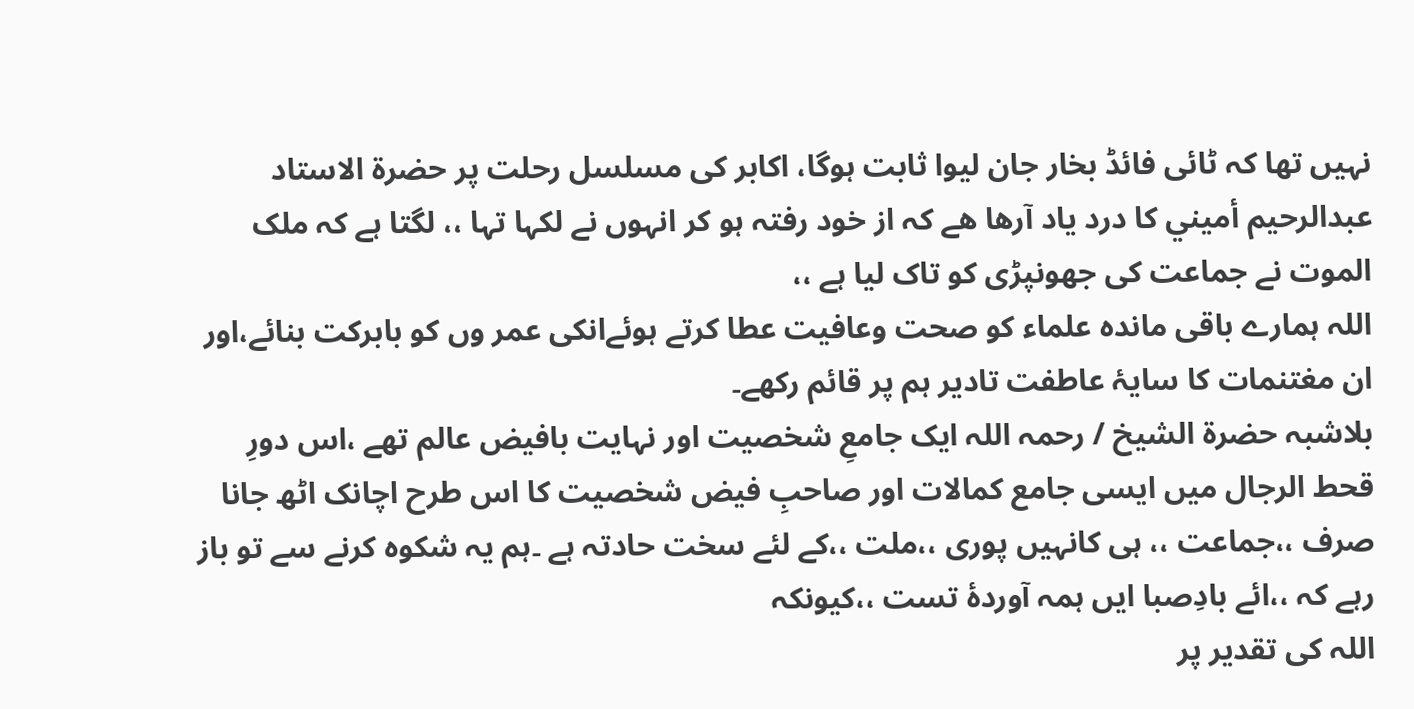نہیں تھا کہ ٹائی فائڈ بخار جان لیوا ثابت ہوگا، اکابر کی مسلسل رحلت پر حضرة الاستاد عبدالرحيم أميني كا درد ياد آرها هے کہ از خود رفتہ ہو کر انہوں نے لکہا تہا ،، لگتا ہے کہ ملک الموت نے جماعت کی جھونپڑی کو تاک لیا ہے ،،
اللہ ہمارے باقی ماندہ علماء کو صحت وعافیت عطا کرتے ہوئےانکی عمر وں کو بابرکت بنائے،اور ان مغتنمات کا سایۂ عاطفت تادیر ہم پر قائم رکھے۔
بلاشبہ حضرة الشيخ / رحمہ اللہ ایک جامعِ شخصیت اور نہایت بافیض عالم تھے ،اس دورِ قحط الرجال میں ایسی جامع کمالات اور صاحبِ فیض شخصیت کا اس طرح اچانک اٹھ جانا صرف ،،جماعت ،، ہی کانہیں پوری ،،ملت ،،کے لئے سخت حادتہ ہے ۔ہم یہ شکوہ کرنے سے تو باز رہے کہ ،،ائے بادِصبا ایں ہمہ آوردۂ تست ،،کیونکہ
اللہ کی تقدیر پر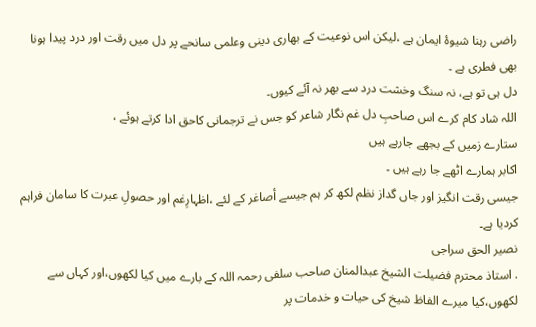راضی رہنا شیوۂ ایمان ہے ،لیکن اس نوعیت کے بھاری دینی وعلمی سانحے پر دل میں رقت اور درد پیدا ہونا بھی فطری ہے ۔
دل ہی تو ہے، نہ سنگ وخشت درد سے بھر نہ آئے کیوں۔
اللہ شاد کام کرے اس صاحبِ دل غم نگار شاعر کو جس نے ترجمانی کاحق ادا کرتے ہوئے ،
ستارے زمیں کے بجھے جارہے ہیں
اکابر ہمارے اٹھے جا رہے ہیں ۔
جیسی رقت انگیز اور جاں گداز نظم لکھ کر ہم جیسے أصاغر کے لئے ،اظہارِغم اور حصولِ عبرت کا سامان فراہم کردیا ہے۔
نصیر الحق سراجی
. استاذ محترم فضیلت الشیخ عبدالمنان صاحب سلفی رحمہ اللہ کے بارے میں کیا لکھوں،اور کہاں سے لکھوں،کیا میرے الفاظ شیخ کی حیات و خدمات پر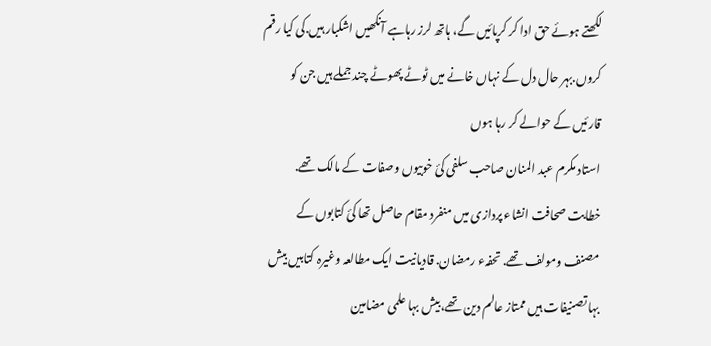لکھتے ہوئے حق ادا کر کرپائیں گے، ہاتھ لرز رہاہے آنکھیں اشکبار ہیں.کی کیا رقم کروں.بہر حال دل کے نہاں خانے میں ٹوٹے پھوٹے چند جملے ہیں جن کو قارئیں کے حوالے کر رہا ہوں
استاد مکرم عبد المنان صاحب سلفی کئ خوبیوں وصفات کے مالک تھے. خطابت صحافت انشاء پردازی میں منفرد مقام حاصل تھا کئ کتابوں کے مصنف ومولف تھے. تحفہء رمضان. قادیانیت ایک مطالعہ وغیرہ کتابیں بیش بہا تصنیفات ہیں ممتاز عالم دین تھے،بیش بہا علمی مضامین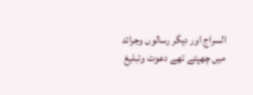السراج اور دیگر رسالوں وجرائد میں چھپتے تھے دعوت وتبلیغ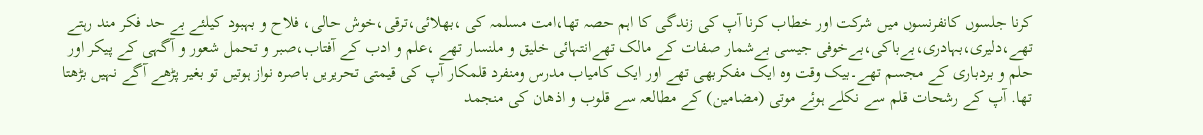کرنا جلسوں کانفرنسوں میں شرکت اور خطاب کرنا آپ کی زندگی کا اہم حصہ تھا،امت مسلمہ کی ،بھلائی،ترقی،خوش حالی، فلاح و بہبود کیلئے بے حد فکر مند رہتے تھے،دلیری،بہادری،بےباکی،بےخوفی جیسی بےشمار صفات کے مالک تھےانتہائی خلیق و ملنسار تھے ،علم و ادب کے آفتاب،صبر و تحمل شعور و آگہی کے پیکر اور حلم و بردباری کے مجسم تھے۔بیک وقت وہ ایک مفکربھی تھے اور ایک کامیاب مدرس ومنفرد قلمکار آپ کی قیمتی تحریریں باصرہ نواز ہوتیں تو بغیر پڑھے آگے نہیں بڑھتا تھا. آپ کے رشحات قلم سے نکلے ہوئے موتی (مضامین) کے مطالعہ سے قلوب و اذھان کی منجمد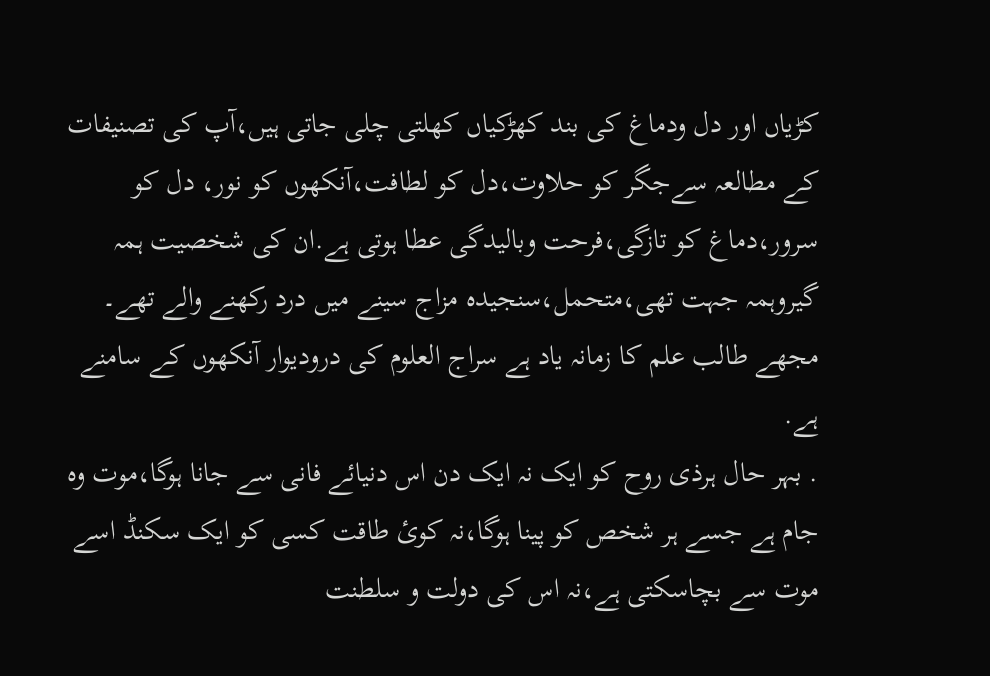کڑیاں اور دل ودماغ کی بند کھڑکیاں کھلتی چلی جاتی ہیں،آپ کی تصنیفات کے مطالعہ سےجگر کو حلاوت،دل کو لطافت،آنکھوں کو نور، دل کو سرور،دماغ کو تازگی،فرحت وبالیدگی عطا ہوتی ہے.ان کی شخصیت ہمہ گیروہمہ جہت تھی،متحمل،سنجیدہ مزاج سینے میں درد رکھنے والے تھے۔
مجھے طالب علم کا زمانہ یاد ہے سراج العلوم کی درودیوار آنکھوں کے سامنے ہے.
. بہر حال ہرذی روح کو ایک نہ ایک دن اس دنیائے فانی سے جانا ہوگا،موت وہ جام ہے جسے ہر شخص کو پینا ہوگا،نہ کوئ طاقت کسی کو ایک سکنڈ اسے موت سے بچاسکتی ہے،نہ اس کی دولت و سلطنت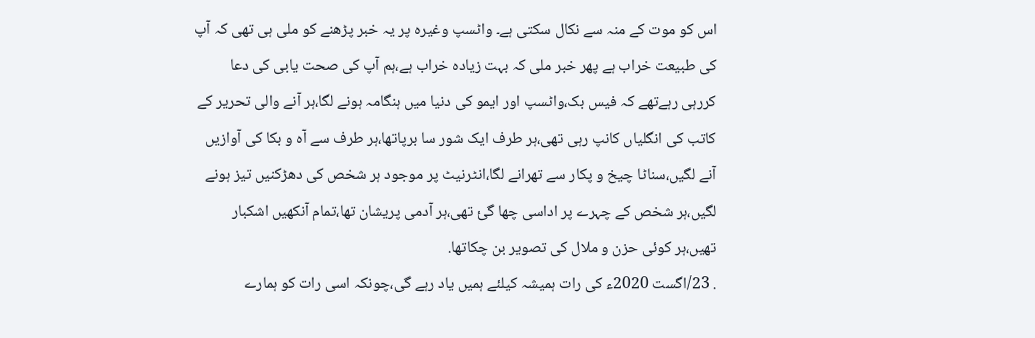اس کو موت کے منہ سے نکال سکتی ہے۔ واٹسپ وغیرہ پر یہ خبر پڑھنے کو ملی ہی تھی کہ آپ کی طبیعت خراب ہے پھر خبر ملی کہ بہت زیادہ خراب ہے،ہم آپ کی صحت یابی کی دعا کررہی رہےتھے کہ فیس بک،واٹسپ اور ایمو کی دنیا میں ہنگامہ ہونے لگا،ہر آنے والی تحریر کے کاتب کی انگلیاں کانپ رہی تھی،ہر طرف ایک شور سا برپاتھا،ہر طرف سے آہ و بکا کی آوازیں آنے لگیں،سناٹا چیخ و پکار سے تھرانے لگا،انٹرنیٹ پر موجود ہر شخص کی دھڑکنیں تیز ہونے لگیں،ہر شخص کے چہرے پر اداسی چھا گئ تھی،ہر آدمی پریشان تھا،تمام آنکھیں اشکبار تھیں،ہر کوئی حزن و ملال کی تصویر بن چکاتھا.
. 23/اگست 2020ء کی رات ہمیشہ کیلئے ہمیں یاد رہے گی،چونکہ اسی رات کو ہمارے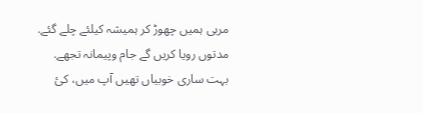مربی ہمیں چھوڑ کر ہمیشہ کیلئے چلے گئے.
مدتوں رویا کریں گے جام وپیمانہ تجھے.
بہت ساری خوبیاں تھیں آپ میں، کئ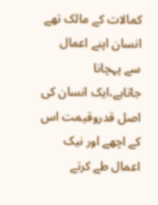کمالات کے مالک تھے انسان اپنے اعمال سے پہچانا جاتاہے،ایک انسان کی اصل قدروقیمت اس کے اچھے اور نیک اعمال طے کرتے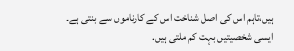ہیں،تاہم اس کی اصل شناخت اس کے کارناموں سے بنتی ہے۔ ایسی شخصیتیں بہت کم ملتی ہیں.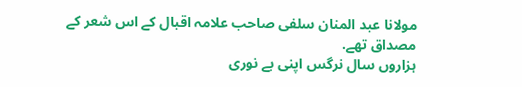مولانا عبد المنان سلفی صاحب علامہ اقبال کے اس شعر کے مصداق تھے.
ہزاروں سال نرگس اپنی بے نوری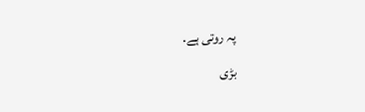پہ روتی ہے.
بڑی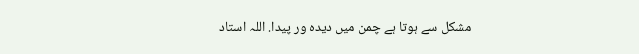مشکل سے ہوتا ہے چمن میں دیدہ ور پیدا. اللہ استاد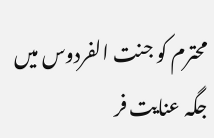محترم کو جنت الفردوس میں جگہ عنایت فر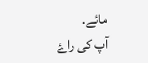مائے.
آپ کی راۓ